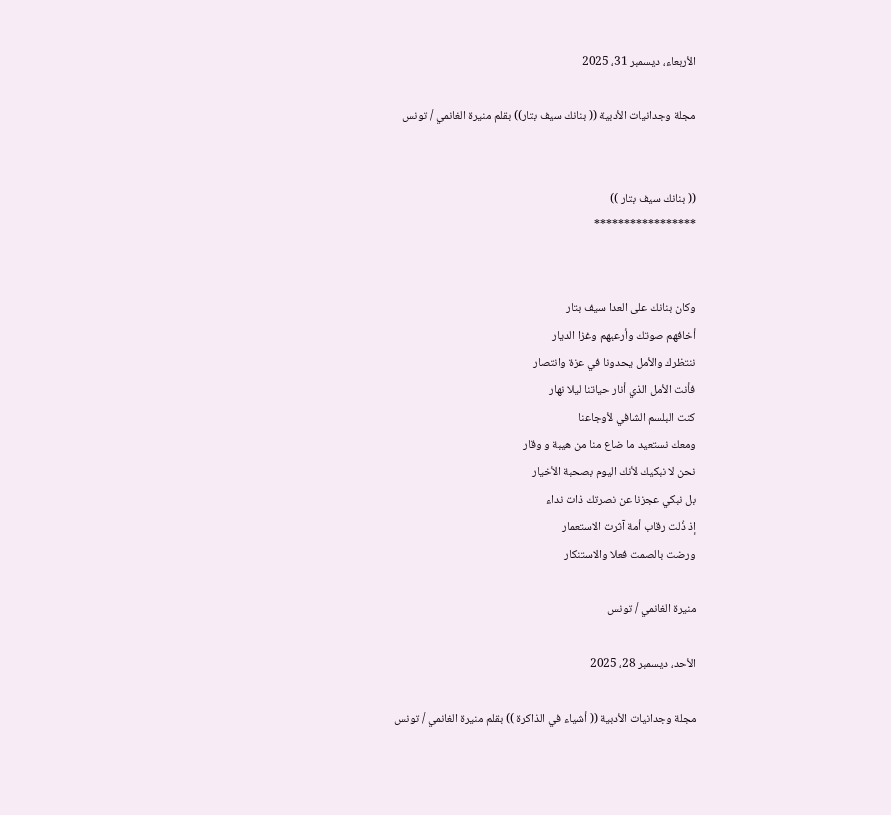الأربعاء، ديسمبر 31، 2025

مجلة وجدانيات الأدبية (( بنانك سيف بتار)) بقلم منيرة الغانمي / تونس


(( بنانك سيف بتار ))
*****************


وكان بنانك على العدا سيف بتار
أخافهم صوتك وأرعبهم وغزا الديار
ننتظرك والأمل يحدونا في عزة وانتصار
فأنت الأمل الذي أنار حياتنا ليلا نهار
كنت البلسم الشافي لأوجاعنا
ومعك نستعيد ما ضاع منا من هيبة و وقار
نحن لا نبكيك لأنك اليوم بصحبة الأخيار
بل نبكي عجزنا عن نصرتك ذات نداء
إذ ذُلت رقاب أمة آثرت الاستعمار
ورضت بالصمت فعلا والاستنكار

منيرة الغانمي / تونس

الأحد، ديسمبر 28، 2025

مجلة وجدانيات الأدبية (( أشياء في الذاكرة )) بقلم منيرة الغانمي / تونس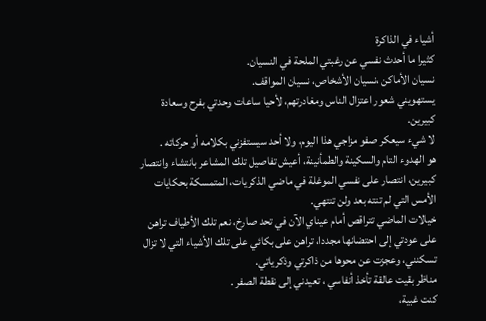أشياء في الذاكرة
كثيرا ما أحدث نفسي عن رغبتي الملحة في النسيان.
نسيان الأماكن ،نسيان الأشخاص، نسيان المواقف.
يستهويني شعور اعتزال الناس ومغادرتهم، لأحيا ساعات وحدتي بفرح وسعادة كبيرين.
لا شيء سيعكر صفو مزاجي هذا اليوم، ولا أحد سيستفزني بكلامه أو حركاته .
هو الهدوء التام والسكينة والطمأنينة، أعيش تفاصيل تلك المشاعر بانتشاء وانتصار كبيرين، انتصار على نفسي الموغلة في ماضي الذكريات، المتمسكة بحكايات الأمس التي لم تنته بعد ولن تنتهي.
خيالات الماضي تتراقص أمام عيناي الآن في تحد صارخ، نعم تلك الأطياف تراهن على عودتي إلى احتضانها مجددا، تراهن على بكائي على تلك الأشياء التي لا تزال تسكنني، وعجزت عن محوها من ذاكرتي وذكرياتي.
مناظر بقيت عالقة تأخذ أنفاسي ، تعيدني إلى نقطة الصفر .
كنت غبية،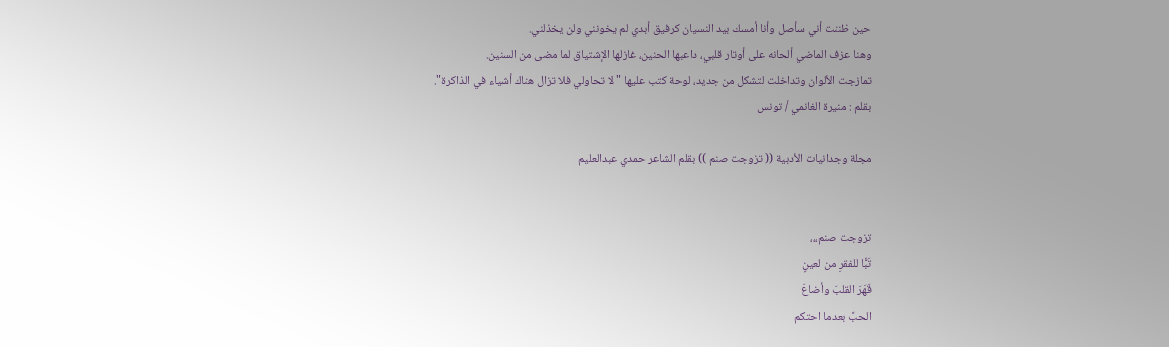حين ظننت أني سأصل وأنا أمسك بيد النسيان كرفيق أبدي لم يخونني ولن يخذلني.
وهنا عزف الماضي ألحانه على أوتار قلبي، داعبها الحنين، غازلها الإشتياق لما مضى من السنين.
تمازجت الألوان وتداخلت لتشكل من جديد، لوحة كتب عليها " لا تحاولي فلا تزال هناك أشياء في الذاكرة".
بقلم : منيرة الغانمي / تونس

مجلة وجدانيات الأدبية (( تزوجت صنم )) بقلم الشاعر حمدي عبدالعليم


تزوجت صنم،،،
تَبًّا للفقرِ من لعينٍ
قَهَرَ القلبَ وأضاعَ
الحبَّ بعدما احتكم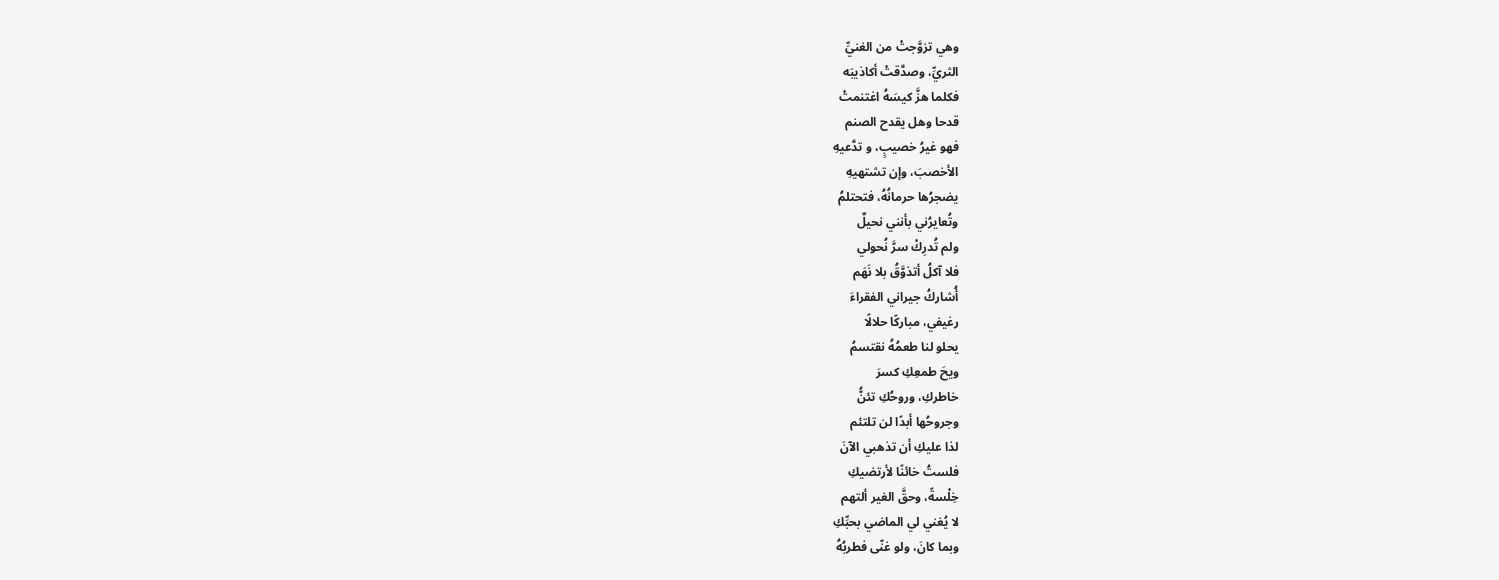وهي تزوَّجتْ من الغنيِّ
الثريِّ، وصدَّقتْ أكاذيبَه
فكلما هزَّ كيسَهُ اغتنمتْ
قدحا وهل يقدح الصنم
فهو غيرُ خصيبٍ، و تدَّعيهِ
الأخصبَ، وإن تشتهيهِ
يضجرُها حرمانُهُ، فتحتلمُ
وتُعايرُني بأنني نحيلٌ
ولم تُدرِكْ سرَّ نُحولي
فلا آكلُ أتذوَّقُ بلا نَهَم
أُشاركُ جيراني الفقراءَ
رغيفي، مباركًا حلالًا
يحلو لنا طعمُهُ نقتسمُ
ويحَ طمعِكِ كسرَ
خاطركِ، وروحُكِ تئنُّ
وجروحُها أبدًا لن تلتئم
لذا عليكِ أن تذهبي الآنَ
فلستُ خائنًا لأرتضيكِ
خِلْسةً، وحقَّ الغير ألتهم
لا يُغني لي الماضي بحبِّكِ
وبما كانَ، ولو غنّى فطربُهُ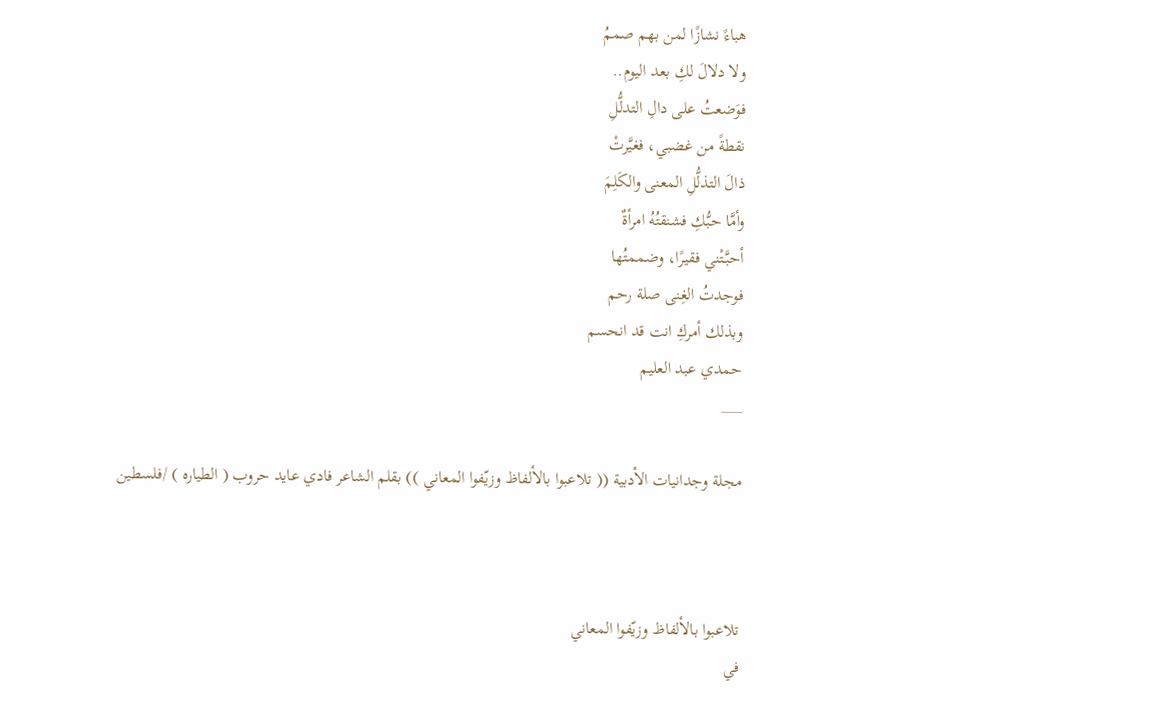هباءً نشازًا لمن بهم صممُ
ولا دلالَ لكِ بعد اليوم..
فوَضعتُ على دالِ التدلُّلِ
نقطةً من غضبي، فغيَّرتْ
ذالَ التذلُّلِ المعنى والكَلِمَ
وأمَّا حبُّكِ فشنقتُهُ امرأةٌ
أحبَّتْني فقيرًا، وضممتُها
فوجدتُ الغِنى صلة رحم
وبذلك أمركِ انت قد انحسم
حمدي عبد العليم
___

مجلة وجدانيات الأدبية (( تلاعبوا بالألفاظ وزيّفوا المعاني )) بقلم الشاعر فادي عايد حروب ( الطياره ) /فلسطين



تلاعبوا بالألفاظ وزيّفوا المعاني
في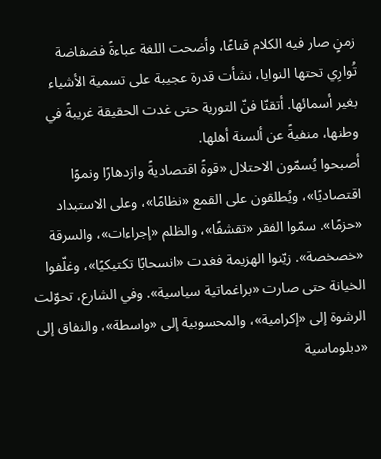زمنٍ صار فيه الكلام قناعًا، وأضحت اللغة عباءةً فضفاضة تُوارِي تحتها النوايا، نشأت قدرة عجيبة على تسمية الأشياء بغير أسمائها. أتقنّا فنّ التورية حتى غدت الحقيقة غريبةً في وطنها، منفيةً عن ألسنة أهلها.
أصبحوا يُسمّون الاحتلال «قوةً اقتصاديةً وازدهارًا ونموًا اقتصاديًا»، ويُطلقون على القمع «نظامًا»، وعلى الاستبداد «حزمًا». سمّوا الفقر «تقشفًا»، والظلم «إجراءات»، والسرقة «خصخصة». زيّنوا الهزيمة فغدت «انسحابًا تكتيكيًا»، وغلّفوا الخيانة حتى صارت «براغماتية سياسية». وفي الشارع، تحوّلت الرشوة إلى «إكرامية»، والمحسوبية إلى «واسطة»، والنفاق إلى «دبلوماسية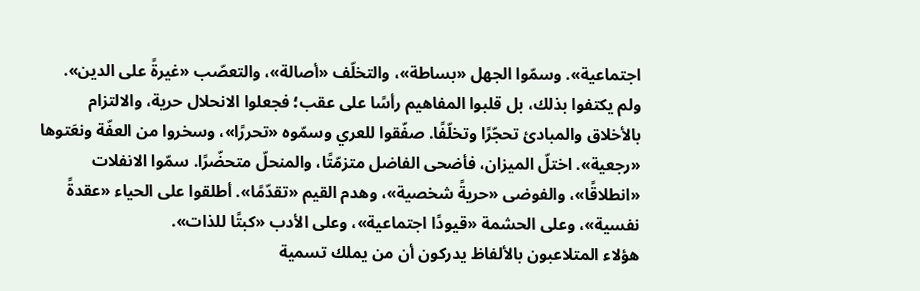اجتماعية». وسمّوا الجهل «بساطة»، والتخلّف «أصالة»، والتعصّب «غيرةً على الدين».
ولم يكتفوا بذلك، بل قلبوا المفاهيم رأسًا على عقب؛ فجعلوا الانحلال حرية، والالتزام بالأخلاق والمبادئ تحجّرًا وتخلّفًا. صفّقوا للعري وسمّوه «تحررًا»، وسخروا من العفّة ونعَتوها «رجعية». اختلّ الميزان، فأضحى الفاضل متزمّتًا، والمنحلّ متحضّرًا. سمّوا الانفلات «انطلاقًا»، والفوضى «حريةً شخصية»، وهدم القيم «تقدّمًا». أطلقوا على الحياء «عقدةً نفسية»، وعلى الحشمة «قيودًا اجتماعية»، وعلى الأدب «كبتًا للذات».
هؤلاء المتلاعبون بالألفاظ يدركون أن من يملك تسمية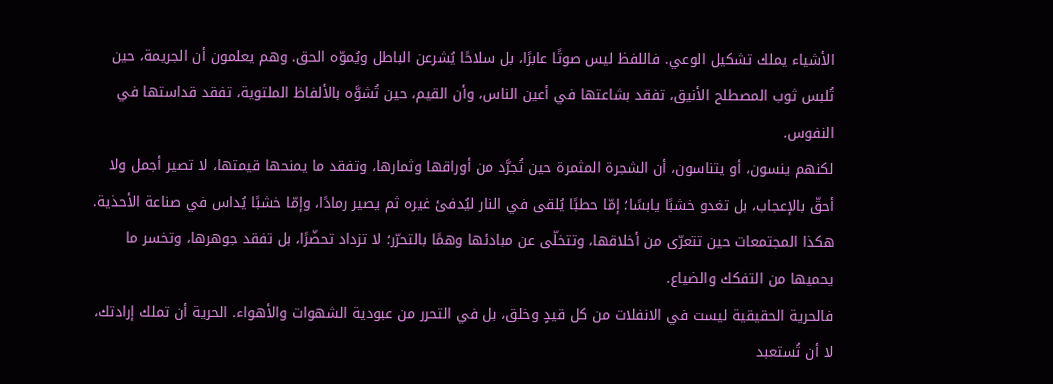الأشياء يملك تشكيل الوعي. فاللفظ ليس صوتًا عابرًا، بل سلاحًا يُشرعن الباطل ويُموّه الحق. وهم يعلمون أن الجريمة، حين تُلبس ثوب المصطلح الأنيق، تفقد بشاعتها في أعين الناس، وأن القيم، حين تُشوَّه بالألفاظ الملتوية، تفقد قداستها في النفوس.
لكنهم ينسون، أو يتناسون، أن الشجرة المثمرة حين تُجرَّد من أوراقها وثمارها، وتفقد ما يمنحها قيمتها، لا تصير أجمل ولا أحقّ بالإعجاب، بل تغدو خشبًا يابسًا؛ إمّا حطبًا يُلقى في النار ليُدفئ غيره ثم يصير رمادًا، وإمّا خشبًا يُداس في صناعة الأحذية. هكذا المجتمعات حين تتعرّى من أخلاقها، وتتخلّى عن مبادئها وهمًا بالتحرّر؛ لا تزداد تحضّرًا، بل تفقد جوهرها، وتخسر ما يحميها من التفكك والضياع.
فالحرية الحقيقية ليست في الانفلات من كل قيدٍ وخلق، بل في التحرر من عبودية الشهوات والأهواء. الحرية أن تملك إرادتك، لا أن تُستعبد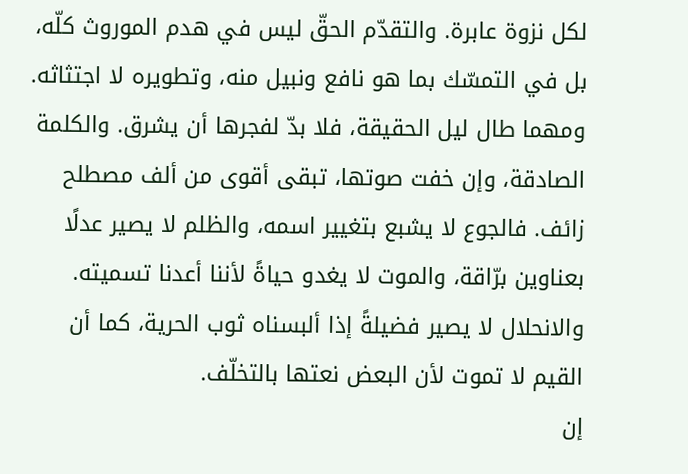لكل نزوة عابرة. والتقدّم الحقّ ليس في هدم الموروث كلّه، بل في التمسّك بما هو نافع ونبيل منه، وتطويره لا اجتثاثه.
ومهما طال ليل الحقيقة، فلا بدّ لفجرها أن يشرق. والكلمة الصادقة، وإن خفت صوتها، تبقى أقوى من ألف مصطلح زائف. فالجوع لا يشبع بتغيير اسمه، والظلم لا يصير عدلًا بعناوين برّاقة، والموت لا يغدو حياةً لأننا أعدنا تسميته. والانحلال لا يصير فضيلةً إذا ألبسناه ثوب الحرية، كما أن القيم لا تموت لأن البعض نعتها بالتخلّف.
إن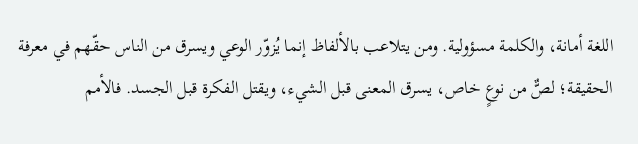اللغة أمانة، والكلمة مسؤولية. ومن يتلاعب بالألفاظ إنما يُزوّر الوعي ويسرق من الناس حقّهم في معرفة الحقيقة؛ لصٌّ من نوعٍ خاص، يسرق المعنى قبل الشيء، ويقتل الفكرة قبل الجسد. فالأمم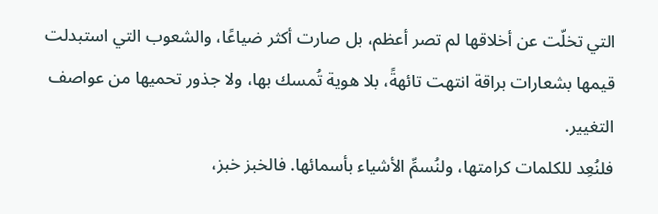التي تخلّت عن أخلاقها لم تصر أعظم، بل صارت أكثر ضياعًا، والشعوب التي استبدلت قيمها بشعارات براقة انتهت تائهةً، بلا هوية تُمسك بها، ولا جذور تحميها من عواصف التغيير.
فلنُعِد للكلمات كرامتها، ولنُسمِّ الأشياء بأسمائها. فالخبز خبز،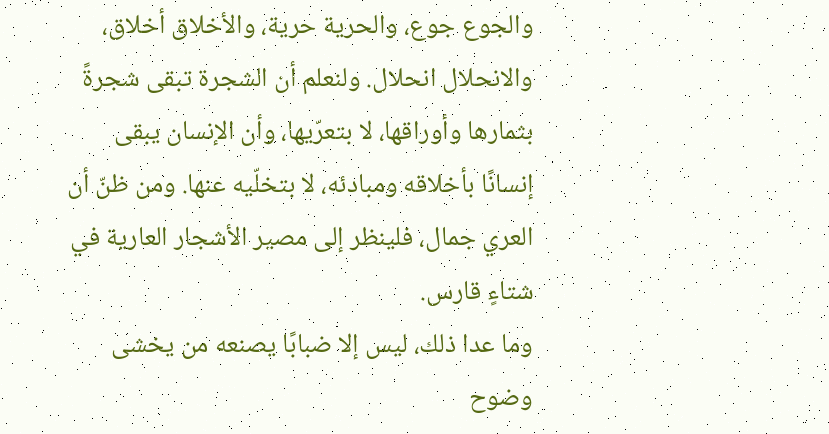والجوع جوع، والحرية حرية، والأخلاق أخلاق، والانحلال انحلال. ولنعلم أن الشجرة تبقى شجرةً بثمارها وأوراقها، لا بتعرّيها، وأن الإنسان يبقى إنسانًا بأخلاقه ومبادئه، لا بتخلّيه عنها. ومن ظنّ أن العري جمال، فلينظر إلى مصير الأشجار العارية في شتاءٍ قارس.
وما عدا ذلك، ليس إلا ضبابًا يصنعه من يخشى وضوح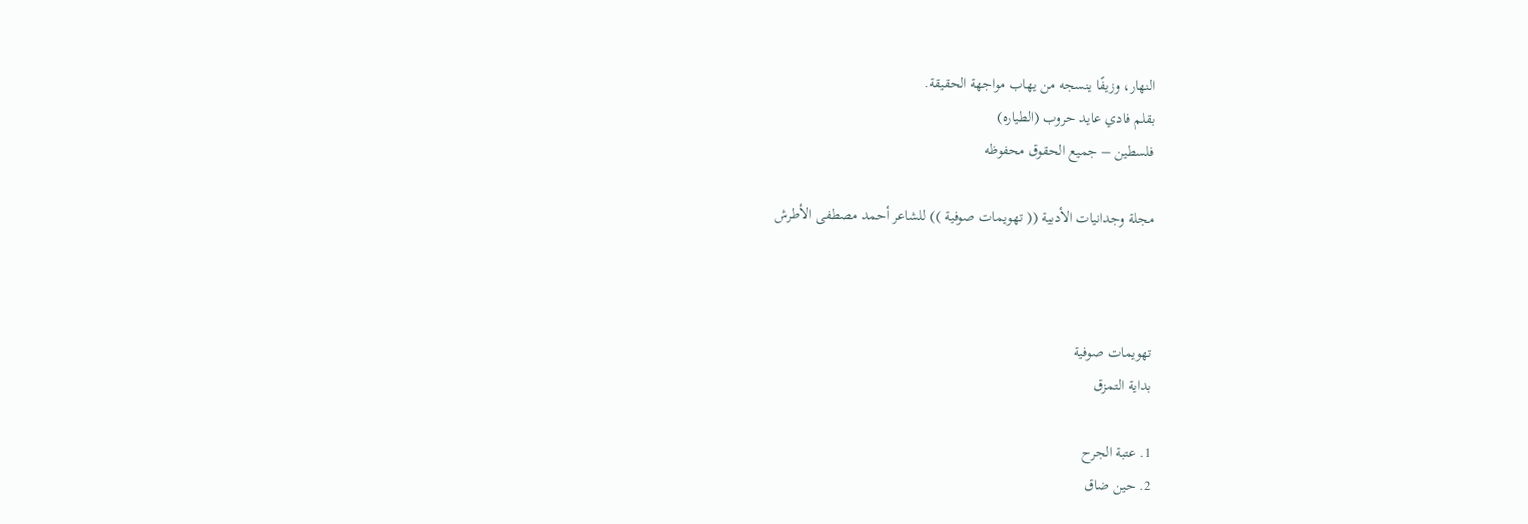النهار، وزيفًا ينسجه من يهاب مواجهة الحقيقة.
بقلم فادي عايد حروب (الطياره)
فلسطين – جميع الحقوق محفوظه

مجلة وجدانيات الأدبية (( تهويمات صوفية )) للشاعر أحمد مصطفى الأطرش



تهويمات صوفية
بداية التمزق

1. عتبة الجرح
2. حين ضاق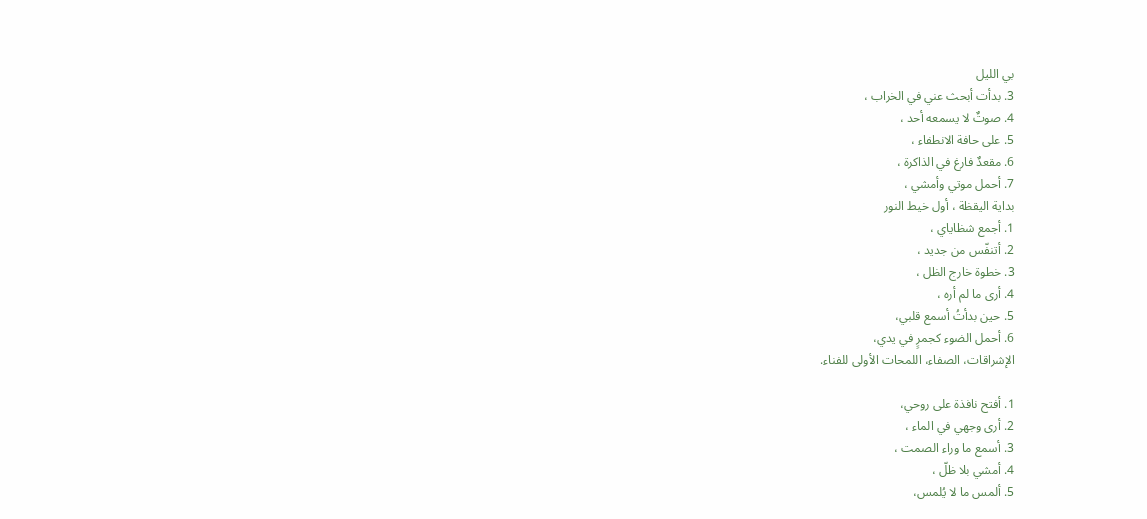بي الليل
3. بدأت أبحث عني في الخراب ،
4. صوتٌ لا يسمعه أحد ،
5. على حافة الانطفاء ،
6. مقعدٌ فارغ في الذاكرة ،
7. أحمل موتي وأمشي ،
بداية اليقظة ، أول خيط النور
1. أجمع شظاياي ،
2. أتنفّس من جديد ،
3. خطوة خارج الظل ،
4. أرى ما لم أره ،
5. حين بدأتُ أسمع قلبي،
6. أحمل الضوء كجمرٍ في يدي،
الإشراقات، الصفاء، اللمحات الأولى للفناء.

1. أفتح نافذة على روحي،
2. أرى وجهي في الماء ،
3. أسمع ما وراء الصمت ،
4. أمشي بلا ظلّ ،
5. ألمس ما لا يُلمس،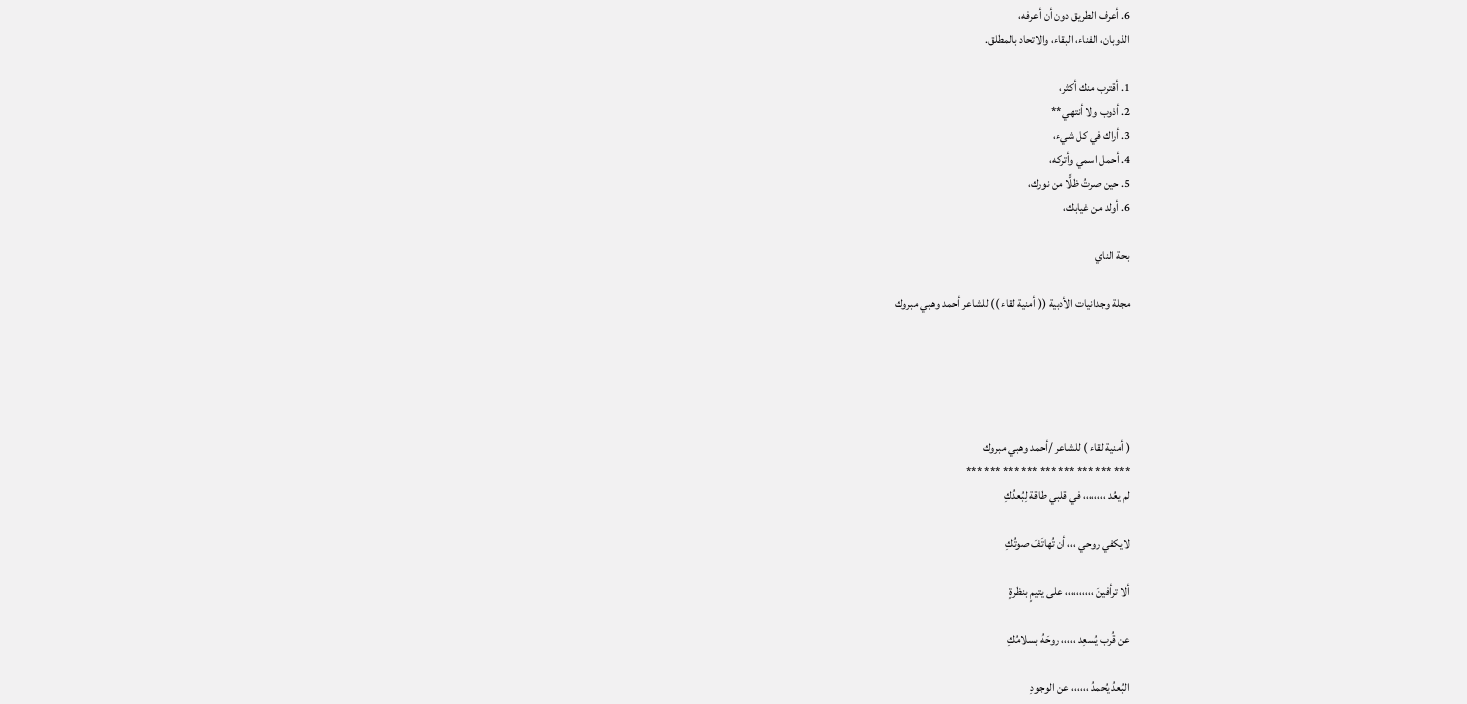6. أعرف الطريق دون أن أعرفه،
الذوبان، الفناء، البقاء، والاتحاد بالمطلق.

1. أقترب منك أكثر،
2. أذوب ولا أنتهي**
3. أراك في كل شيء،
4. أحمل اسمي وأتركه،
5. حين صرتُ ظلًّا من نورك،
6. أولد من غيابك،

بحة الناي

مجلة وجدانيات الأدبية (( أمنية لقاء )) للشاعر أحمد وهبي مبروك





( أمنية لقاء ) للشاعر /أحمد وهبي مبروك
*** *** *** *** *** *** *** *** ***
لم يعُد ،،،،،،،، في قلبي طاقة لِبُعدُكِ

لايكفي روحي ،،، أن تُهاتَفَ صوتُكِ

ألا ترأفينَ ،،،،،،،،،، على يتيمٍ بنظرةٍ

عن قُرب يُسعِد ،،،،، روحَهُ بسلامُكِ

البُعدُ يُحمدُ ،،،،،، عن الوجودِ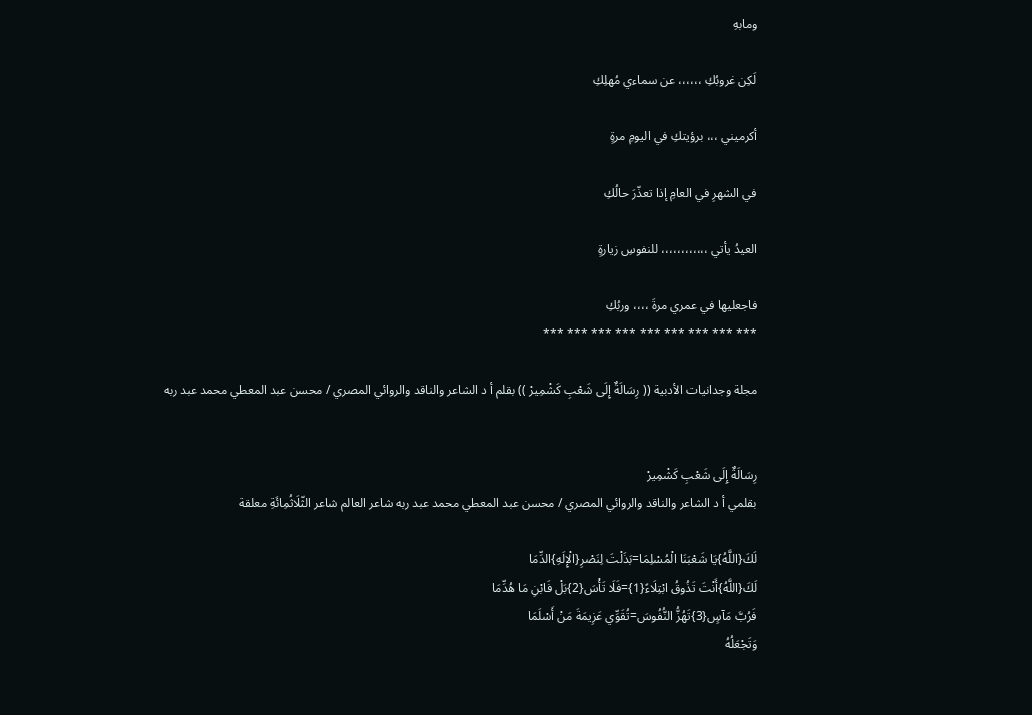ومابهِ

لَكِن غروبُكِ ،،،،،، عن سماءي مُهلِكِ

أكرميني ،،، برؤيتكِ في اليومِ مرةٍ

في الشهرِ في العامِ إذا تعذّرَ حالُكِ

العيدُ يأتي ،،،،،،،،،،،، للنفوسِ زيارةٍ

فاجعليها في عمري مرةَ ،،،، وربُكِ
*** *** *** *** *** *** *** *** ***

مجلة وجدانيات الأدبية (( رِسَالَةٌ إِلَى شَعْبِ كَشْمِيرْ )) بقلم أ د الشاعر والناقد والروائي المصري / محسن عبد المعطي محمد عبد ربه


رِسَالَةٌ إِلَى شَعْبِ كَشْمِيرْ
بقلمي أ د الشاعر والناقد والروائي المصري / محسن عبد المعطي محمد عبد ربه شاعر العالم شاعر الثّلَاثُمِائَةِ معلقة

لَكَ{اللَّهُ}يَا شَعْبَنَا الْمُسْلِمَا=بَذَلْتَ لِنَصْرِ{الْإِلَهِ}الدِّمَا
لَكَ{اللَّهُ}أَنْتَ تَذُوقُ ابْتِلَاءً{1}=فَلَا تَأْسَ{2}بَلْ فَابْنِ مَا هُدِّمَا
فَرُبَّ مَآسٍ{3}تَهُزُّ النُّفُوسَ=تُقَوِّي عَزِيمَةَ مَنْ أَسْلَمَا
وَتَجْعَلُهُ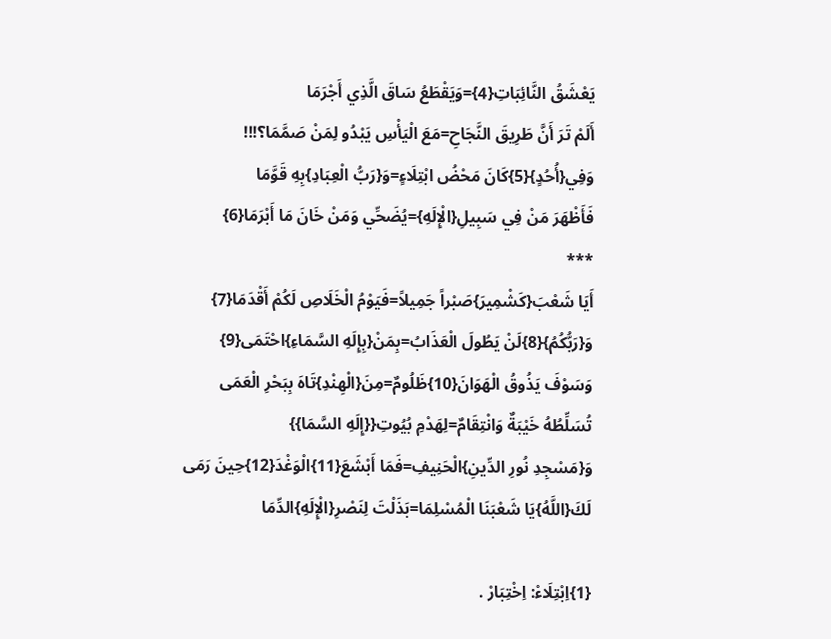يَعْشَقُ النَّائِبَاتِ{4}=وَيَقْطَعُ سَاقَ الَّذِي أَجْرَمَا
أَلَمْ تَرَ أَنَّ طَرِيقَ النَّجَاحِ=مَعَ الْيَأْسِ يَبْدُو لِمَنْ صَمَّمَا؟!!!
وَفِي{أُحُدٍ}{5}كَانَ مَحْضُ ابْتِلَاءٍ=وَ{رَبُّ الْعِبَادِ}بِهِ قَوَّمَا
فَأَظْهَرَ مَنْ فِي سَبِيلِ{الْإِلَهِ}=يُضَحِّي وَمَنْ خَانَ مَا أَبْرَمَا{6}
***
أَيَا شَعْبَ{كَشْمِيرَ}صَبْراً جَمِيلاً=فَيَوْمُ الْخَلَاصِ لَكُمْ أَقْدَمَا{7}
وَ{رَبُّكُمُ}{8}لَنْ يَطُولَ الْعَذَابُ=بِمَنْ{بِإِلَهِ السَّمَاءِ}احْتَمَى{9}
وَسَوْفَ يَذُوقُ الْهَوَانَ{10}ظَلُومٌ=مِنَ{الْهِنْدِ}تَاهَ بِبَحْرِ الْعَمَى
تُسَلِّطُهُ خَيْبَةٌ وَانْتِقَامٌ=لِهَدْمِ بُيُوتِ{{إِلَهِ السَّمَا}}
وَ{مَسْجِدِ نُورِ الدِّينِ}الْحَنِيفِ=فَمَا أَبْشَعَ{11}الْوَغْدَ{12}حِينَ رَمَى
لَكَ{اللَّهُ}يَا شَعْبَنَا الْمُسْلِمَا=بَذَلْتَ لِنَصْرِ{الْإِلَهِ}الدِّمَا

{1}اِبْتِلَاءْ: اِخْتِبَارْ .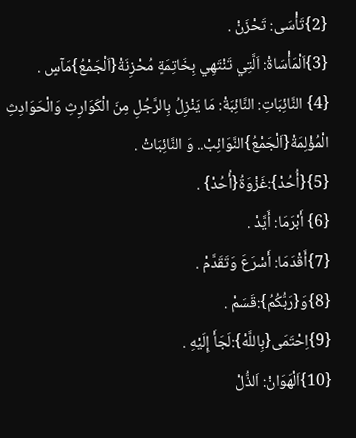{2}تَأْسَى: تَحْزَنْ .
{3}اَلْمَأْسَاةْ: اَلَّتِي تَنْتَهِي بِخَاتِمَةٍ مُحْزِنَةْ{اَلْجَمْعُ}مَآسٍ .
{4} النَّائِبَاتِ: النَّائِبَةْ: مَا يَنْزِلُ بِالرَّجُلِ مِنَ الْكَوَارِثِ وَالْحَوَادِثِ الْمُؤْلِمَةْ{اَلْجَمْعُ}النَّوَائِبْ.. وَ النَّائِبَاتْ .
{5}{أُحُدْ}:غَزْوَةُ{أُحُدْ} .
{6} أَبْرَمَا: أَيَّدْ .
{7}أَقْدَمَا: أَسْرَعَ وَتَقَدَّمْ .
{8}وَ{رَبُّكُمُ}:قَسَمْ .
{9}اِحْتَمَى{بِاللَّهْ}:لَجَأَ إِلَيْهِ .
{10}اَلْهَوَانْ: اَلذُّلْ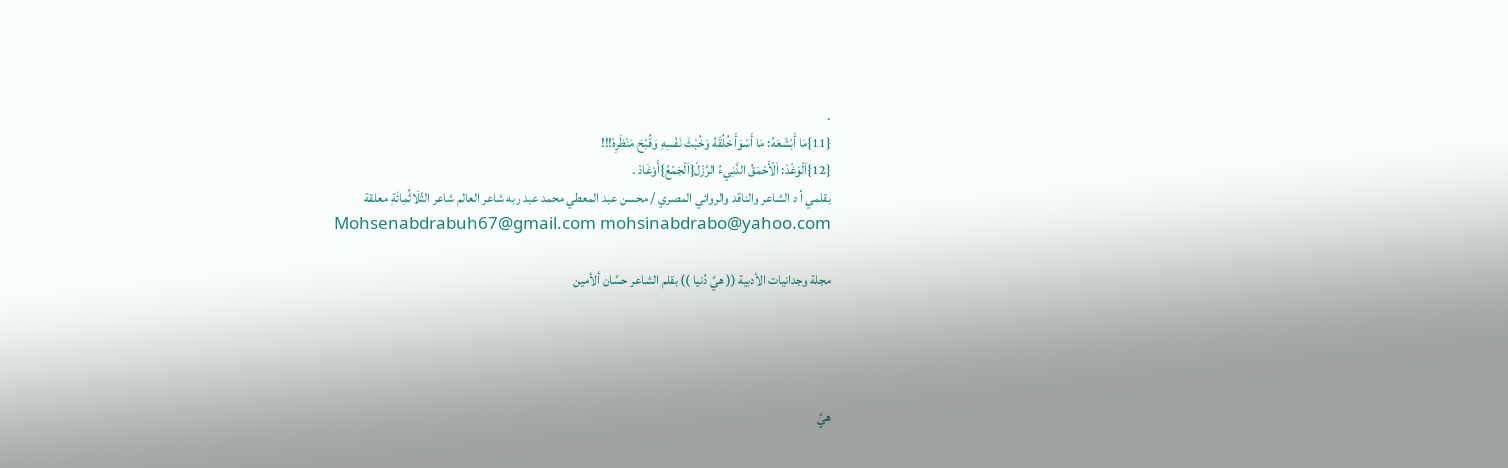.
{11}مَا أَبْشَعَهُ: مَا أَسْوَأَ خُلُقَهُ وَخُبْثَ نَفْسِهِ وَقُبْحَ مَنْظَرِهْ!!!
{12}اَلْوَغْدْ: اَلْأَحْمَقُ الدَّنِيءُ الرَّزْلْ{اَلْجَمْعُ}أَوْغَادْ .
بقلمي أ د الشاعر والناقد والروائي المصري / محسن عبد المعطي محمد عبد ربه شاعر العالم شاعر الثّلَاثُمِائَةِ معلقة
Mohsenabdrabuh67@gmail.com mohsinabdrabo@yahoo.com

مجلة وجدانيات الأدبية (( هيَّ دُنيا )) بقلم الشاعر حسَّان ألأمين




هيَّ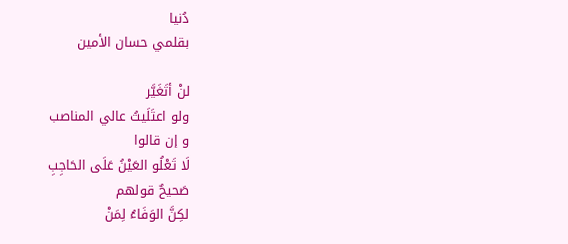دُنيا
بقلمي حسان الأمين

لنْ أتَغَيَّر
ولو اعتَلَيتُ عالي المناصب
و إن قالوا
لَا تَعْلُو العَيْنُ عَلَى الحَاجِبِ
صَحيحٌ قولهم
لكِنَّ الوَفَاءُ لِمَنْ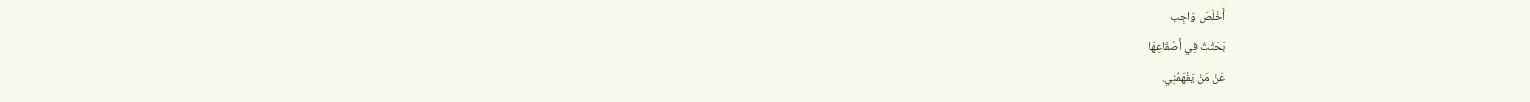أَخْلَصَ وَاجِب
بَحَثْتُ فِي أَصْقَاعِهَا
عَنْ مَنْ يَفْهَمُنِي.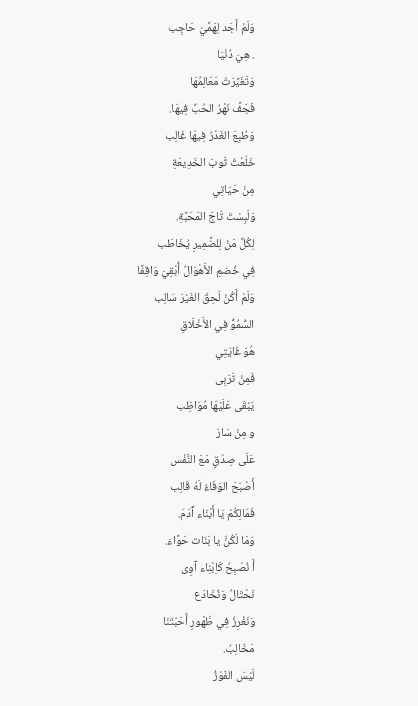وَلَمْ أَجَد لِهَمَّيْ حَاجِب
. هِيَ دُنْيَا
وَتَغَيَّرَتْ مَعَالِمُهَا
فَجَفَّ نَهْرُ الحُبِّ فِيهَا.
وَطُبِعَ الغَدْرُ فِيهَا غَالِب
خَلَعْتُ ثَوبَ الخَدِيعَةِ
مِنْ حَيَاتِي
وَلَبِسْتَ تَاجَ المَحَبَّةِ.
لِكُلِّ مَنْ لِلضَّمِيرِ يُخَاطَب
فِي خُضمِ الأَهْوَالُ أُبْقِيَ وَاقِفًا
وَلَمْ أَكُنْ لَحِقَ الغَيْرَ سَالِب
السُّمُوُّ فِي الأَخْلَاقِ
هُوَ غَايَتِي
فَمِنْ تَرَبِى
يَبْقَى عَلَيْهَا مُوَاظِب
و مِنْ سَارَ
عَلَى صِدْقٍ مَعَ النَّفْس
أَصْبَحَ الوَفَاءُ لَهُ قَالِب
فَمَالِكُمْ يَا أَبْنَاء آَدَمَ.
وَمَا لَكُنَّ يا بَنَات حَوَّاءَ.
أَ نُصْبِحُ كَاِبْنِاء آوِى
نَحْتَالُ وَنُخَادَع
وَنَغْرِزُ فِي ظَهْورِ أَحَبّتَنَا
مَخَالِبُ.
لَيْسَ الفَوْزُ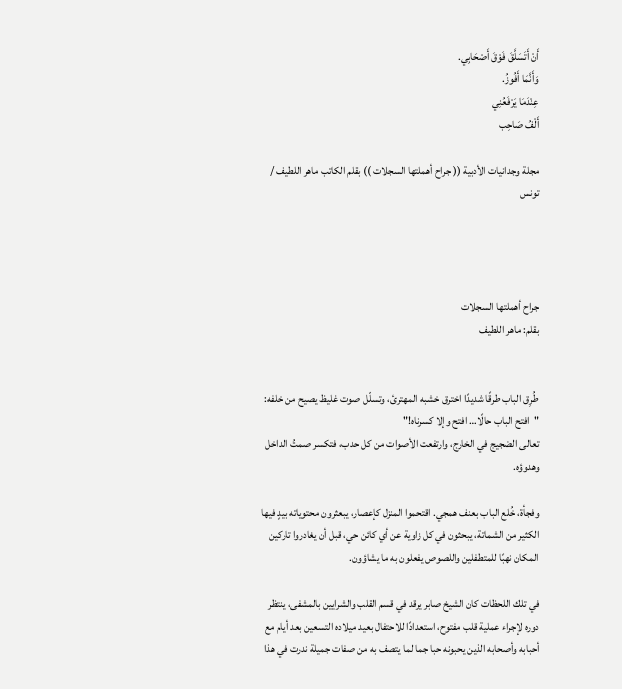أَنْ أَتَسَلَّقَ فَوْقَ أَصْحَابِي.
وَأَنَّمَا أَفُوزُ.
عِنْدَمَا يَرْفَعُنِي
أَلْفُ صَاحِب

مجلة وجدانيات الأدبية (( جراح أهملتها السجلات )) بقلم الكاتب ماهر اللطيف / تونس




جراح أهملتها السجلات
بقلم: ماهر اللطيف


طُرِق الباب طرقًا شديدًا اخترق خشبه المهترئ، وتسلّل صوت غليظ يصيح من خلفه:
"افتح الباب حالًا… افتح وإلا كسرناه!"
تعالى الضجيج في الخارج، وارتفعت الأصوات من كل حدب، فتكسر صمتُ الداخل وهدوؤه.

وفجأة، خُلع الباب بعنف همجي. اقتحموا المنزل كإعصار، يبعثرون محتوياته بيدٍ فيها الكثير من الشماتة، يبحثون في كل زاوية عن أي كائن حي، قبل أن يغادروا تاركين المكان نهبًا للمتطفلين واللصوص يفعلون به ما يشاؤون.

في تلك اللحظات كان الشيخ صابر يرقد في قسم القلب والشرايين بالمشفى، ينتظر دوره لإجراء عملية قلب مفتوح، استعدادًا للاحتفال بعيد ميلاده التسعين بعد أيام مع أحبابه وأصحابه الذين يحبونه حبا جما لما يتصف به من صفات جميلة ندرت في هذا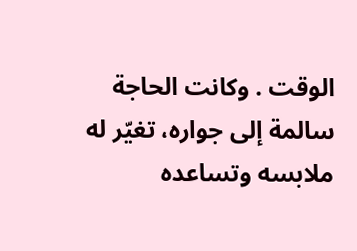الوقت . وكانت الحاجة سالمة إلى جواره، تغيّر له ملابسه وتساعده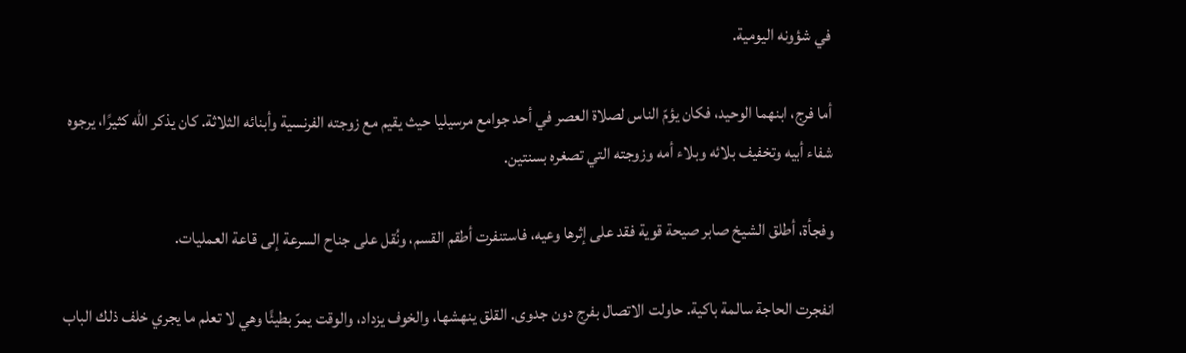في شؤونه اليومية.

أما فرج، ابنهما الوحيد، فكان يؤمّ الناس لصلاة العصر في أحد جوامع مرسيليا حيث يقيم مع زوجته الفرنسية وأبنائه الثلاثة. كان يذكر الله كثيرًا، يرجوه شفاء أبيه وتخفيف بلائه وبلاء أمه وزوجته التي تصغره بسنتين.

وفجأة، أطلق الشيخ صابر صيحة قوية فقد على إثرها وعيه، فاستنفرت أطقم القسم، ونُقل على جناح السرعة إلى قاعة العمليات.

انفجرت الحاجة سالمة باكية. حاولت الاتصال بفرج دون جدوى. القلق ينهشها، والخوف يزداد، والوقت يمرّ بطيئًا وهي لا تعلم ما يجري خلف ذلك الباب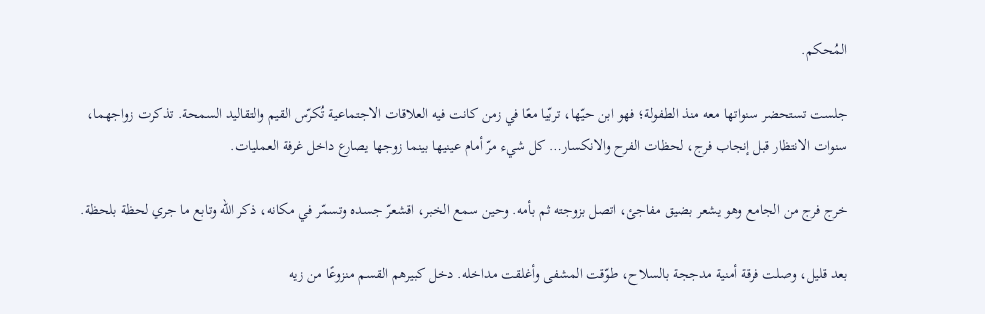المُحكم.

جلست تستحضر سنواتها معه منذ الطفولة؛ فهو ابن حيّها، تربّيا معًا في زمن كانت فيه العلاقات الاجتماعية تُكرّس القيم والتقاليد السمحة. تذكرت زواجهما، سنوات الانتظار قبل إنجاب فرج، لحظات الفرح والانكسار… كل شيء مرّ أمام عينيها بينما زوجها يصارع داخل غرفة العمليات.

خرج فرج من الجامع وهو يشعر بضيق مفاجئ، اتصل بزوجته ثم بأمه. وحين سمع الخبر، اقشعرّ جسده وتسمّر في مكانه، ذكر الله وتابع ما جري لحظة بلحظة.

بعد قليل، وصلت فرقة أمنية مدججة بالسلاح، طوّقت المشفى وأغلقت مداخله. دخل كبيرهم القسم منزوعًا من زيه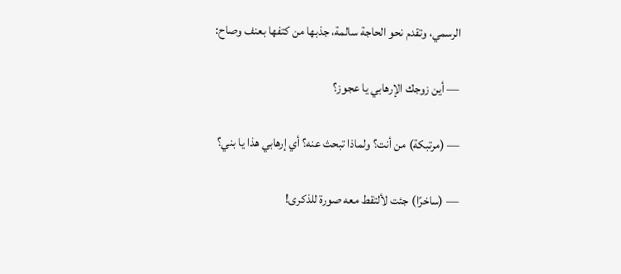الرسمي، وتقدم نحو الحاجة سالمة، جذبها من كتفها بعنف وصاح:

— أين زوجك الإرهابي يا عجوز؟

— (مرتبكة) من أنت؟ ولماذا تبحث عنه؟ أي إرهابي هذا يا بني؟

— (ساخرًا) جئت لألتقط معه صورة للذكرى!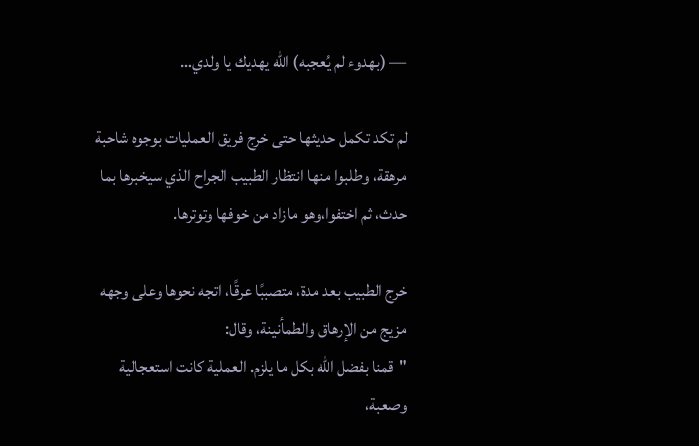— (بهدوء لم يُعجبه) الله يهديك يا ولدي…

لم تكد تكمل حديثها حتى خرج فريق العمليات بوجوه شاحبة مرهقة، وطلبوا منها انتظار الطبيب الجراح الذي سيخبرها بما حدث، ثم اختفوا،وهو مازاد من خوفها وتوترها.

خرج الطبيب بعد مدة، متصببًا عرقًا، اتجه نحوها وعلى وجهه مزيج من الإرهاق والطمأنينة، وقال:
"قمنا بفضل الله بكل ما يلزم. العملية كانت استعجالية وصعبة،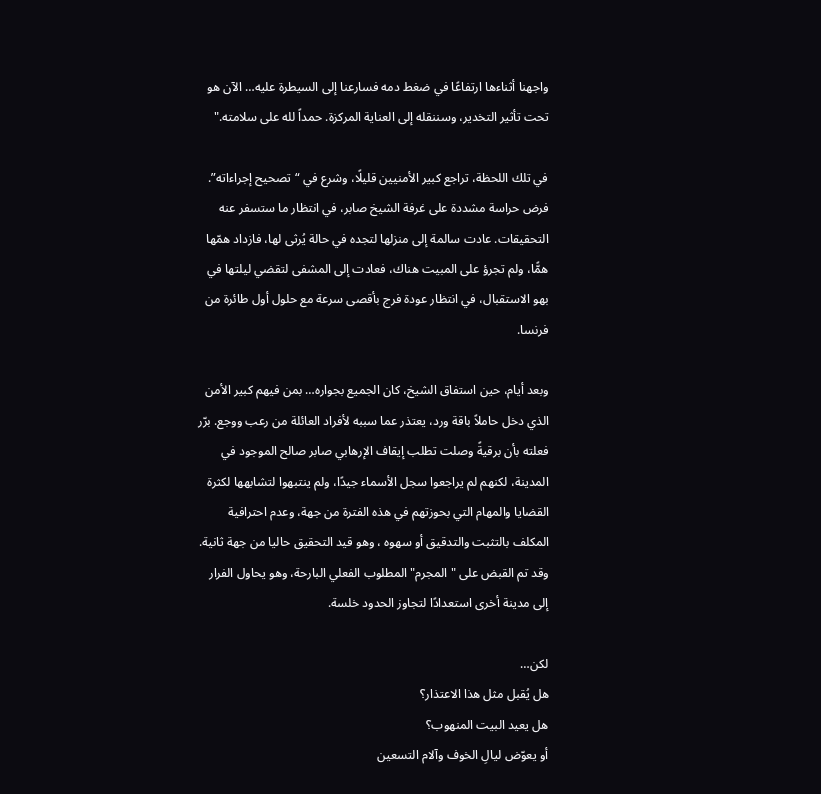واجهنا أثناءها ارتفاعًا في ضغط دمه فسارعنا إلى السيطرة عليه… الآن هو تحت تأثير التخدير، وسننقله إلى العناية المركزة. حمداً لله على سلامته."

في تلك اللحظة، تراجع كبير الأمنيين قليلًا، وشرع في “تصحيح إجراءاته”. فرض حراسة مشددة على غرفة الشيخ صابر، في انتظار ما ستسفر عنه التحقيقات. عادت سالمة إلى منزلها لتجده في حالة يُرثى لها، فازداد همّها همًّا، ولم تجرؤ على المبيت هناك، فعادت إلى المشفى لتقضي ليلتها في بهو الاستقبال، في انتظار عودة فرج بأقصى سرعة مع حلول أول طائرة من فرنسا.

وبعد أيام، حين استفاق الشيخ، كان الجميع بجواره… بمن فيهم كبير الأمن الذي دخل حاملاً باقة ورد، يعتذر عما سببه لأفراد العائلة من رعب ووجع. برّر فعلته بأن برقيةً وصلت تطلب إيقاف الإرهابي صابر صالح الموجود في المدينة، لكنهم لم يراجعوا سجل الأسماء جيدًا، ولم ينتبهوا لتشابهها لكثرة القضايا والمهام التي بحوزتهم في هذه الفترة من جهة، وعدم احترافية المكلف بالتثبت والتدقيق أو سهوه ، وهو قيد التحقيق حاليا من جهة ثانية.
وقد تم القبض على "المجرم" المطلوب الفعلي البارحة، وهو يحاول الفرار إلى مدينة أخرى استعدادًا لتجاوز الحدود خلسة.

لكن…
هل يُقبل مثل هذا الاعتذار؟
هل يعيد البيت المنهوب؟
أو يعوّض ليالِ الخوف وآلام التسعين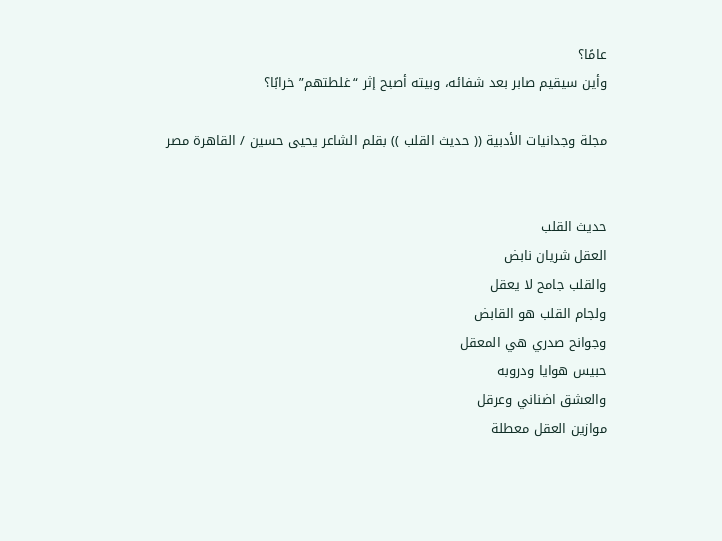عامًا؟
وأين سيقيم صابر بعد شفائه، وبيته أصبح إثر “غلطتهم” خرابًا؟

مجلة وجدانيات الأدبية (( حديث القلب )) بقلم الشاعر يحيى حسين / القاهرة مصر


حديث القلب
العقل شريان نابض
والقلب جامح لا يعقل
ولجام القلب هو القابض
وجوانح صدري هي المعقل
حبيس هوايا ودروبه
والعشق اضناني وعرقل
موازين العقل معطلة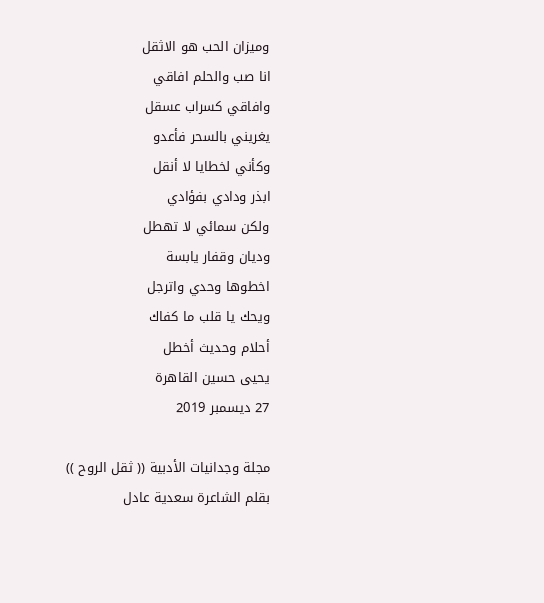وميزان الحب هو الاثقل
انا صب والحلم افاقي
وافاقي كسراب عسقل
يغريني بالسحر فأعدو
وكأني لخطايا لا أنقل
ابذر ودادي بفؤادي
ولكن سمائي لا تهطل
وديان وقفار يابسة
اخطوها وحدي واترجل
ويحك يا قلب ما كفاك
أحلام وحديث أخطل
يحيى حسين القاهرة
27 ديسمبر 2019

مجلة وجدانيات الأدبية (( ثقل الروح )) بقلم الشاعرة سعدية عادل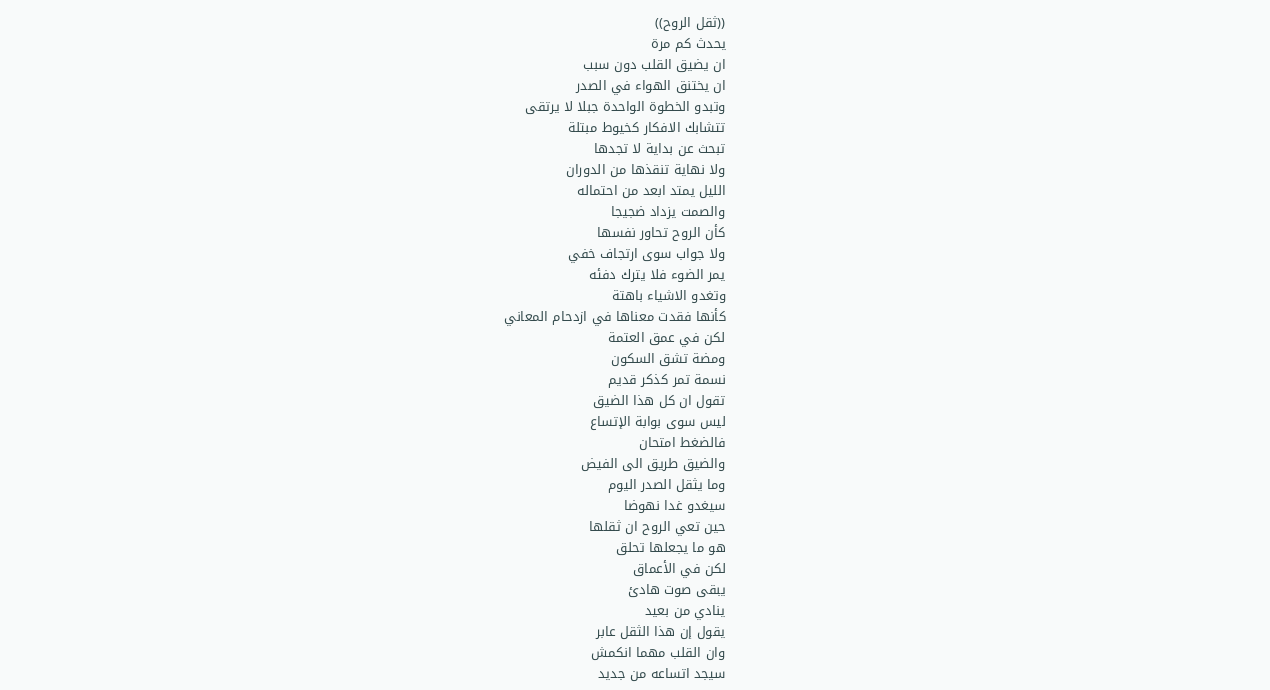((ثقل الروح))
يحدث كم مرة
ان يضيق القلب دون سبب
ان يختنق الهواء في الصدر
وتبدو الخطوة الواحدة جبلا لا يرتقى
تتشابك الافكار كخيوط مبتلة
تبحث عن بداية لا تجدها
ولا نهاية تنقذها من الدوران
الليل يمتد ابعد من احتماله
والصمت يزداد ضجيجا
كأن الروح تحاور نفسها
ولا جواب سوى ارتجاف خفي
يمر الضوء فلا يترك دفئه
وتغدو الاشياء باهتة
كأنها فقدت معناها في ازدحام المعاني
لكن في عمق العتمة
ومضة تشق السكون
نسمة تمر كذكر قديم
تقول ان كل هذا الضيق
ليس سوى بوابة الإتساع
فالضغط امتحان
والضيق طريق الى الفيض
وما يثقل الصدر اليوم
سيغدو غدا نهوضا
حين تعي الروح ان ثقلها
هو ما يجعلها تحلق
لكن في الأعماق
يبقى صوت هادئ
ينادي من بعيد
يقول إن هذا الثقل عابر
وان القلب مهما انكمش
سيجد اتساعه من جديد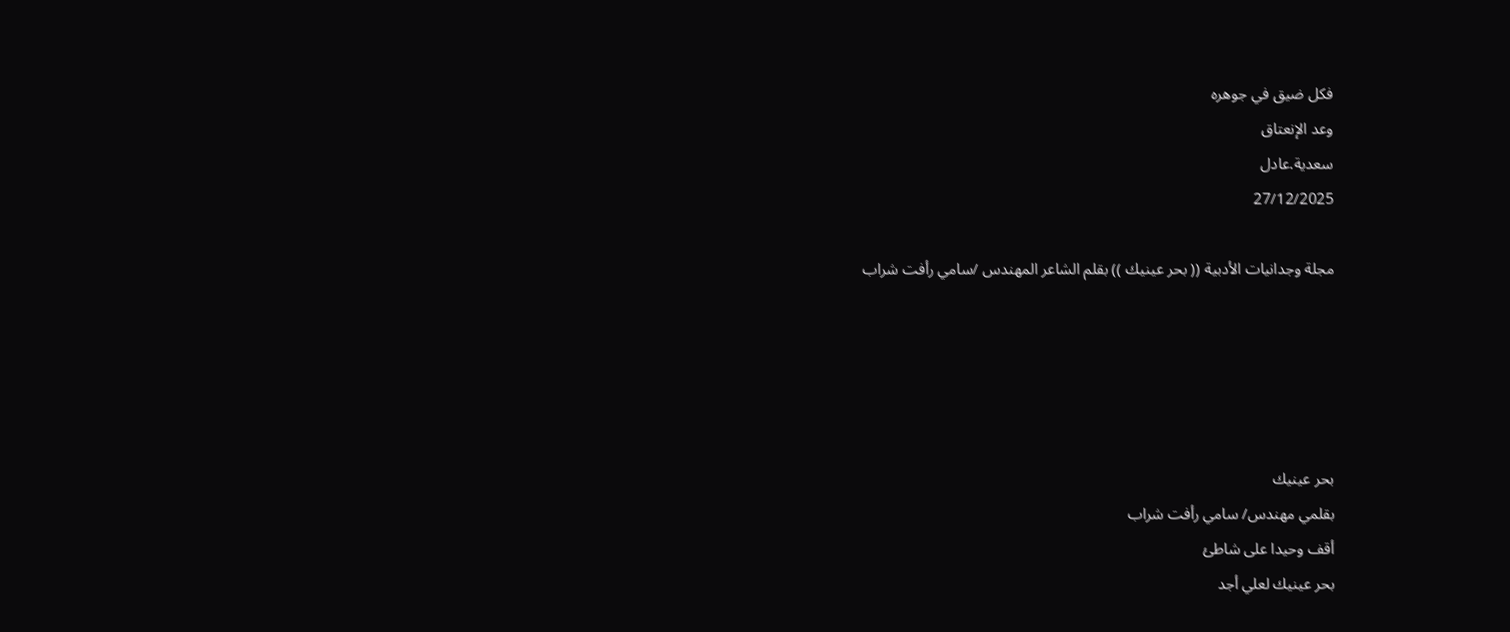فكل ضيق في جوهره
وعد الإنعتاق
سعدية.عادل
27/12/2025

مجلة وجدانيات الأدبية (( بحر عينيك )) بقلم الشاعر المهندس /سامي رأفت شراب





بحر عينيك
بقلمي مهندس/ سامي رأفت شراب
أقف وحيدا على شاطئ
بحر عينيك لعلي أجد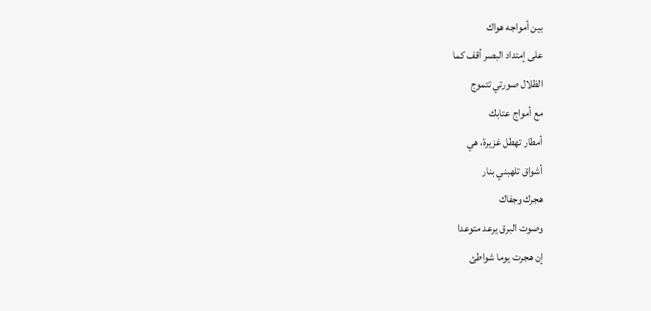بين أمواجه هواك
على إمتداد البصر أقف كما
الظلال صورتي تتموج
مع أمواج عتابك
أمطار تهطل غزيرة، هي
أشواق تلهبني بنار
هجرك وجفاك
وصوت البرق يرعد متوعدا
إن هجرت يوما شواطئ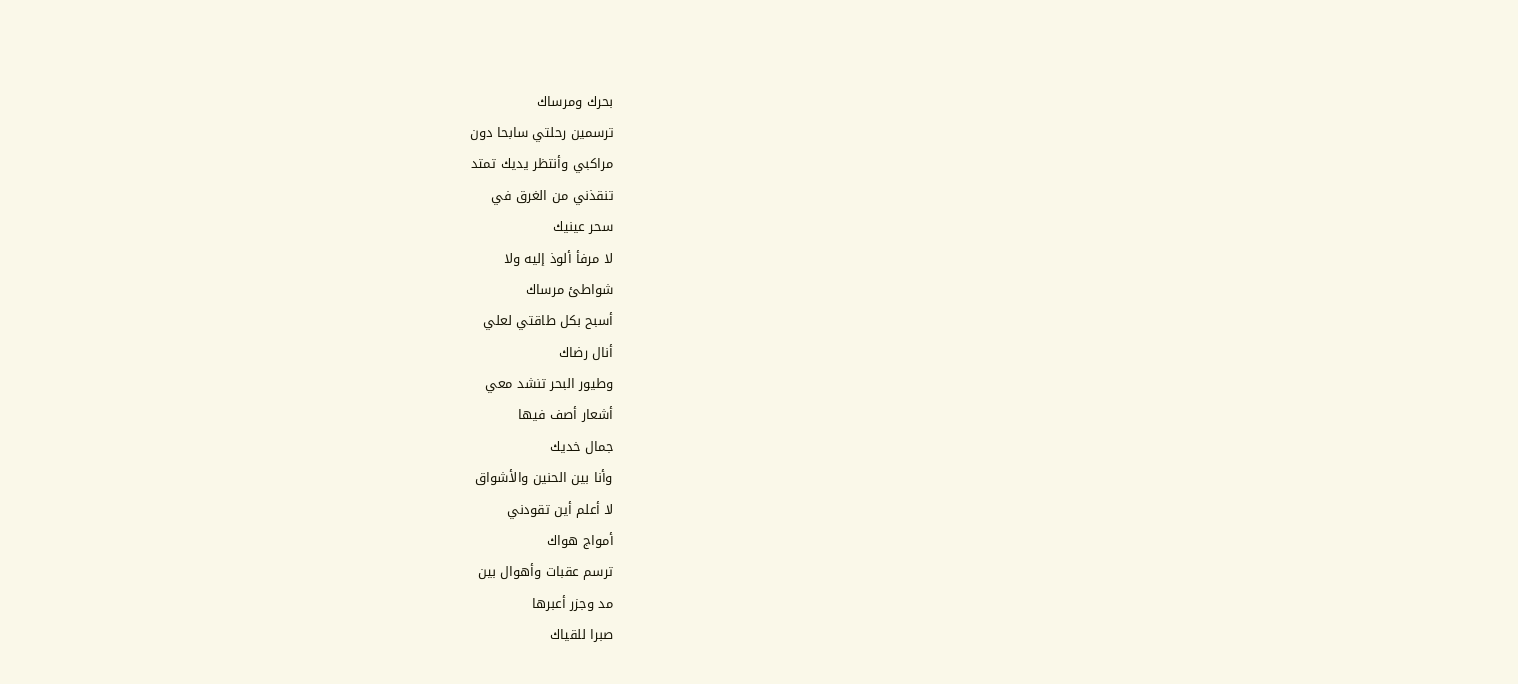بحرك ومرساك
ترسمين رحلتي سابحا دون
مراكبي وأنتظر يديك تمتد
تنقذني من الغرق في
سحر عينيك
لا مرفأ ألوذ إليه ولا
شواطئ مرساك
أسبح بكل طاقتي لعلي
أنال رضاك
وطيور البحر تنشد معي
أشعار أصف فيها
جمال خديك
وأنا بين الحنين والأشواق
لا أعلم أين تقودني
أمواج هواك
ترسم عقبات وأهوال بين
مد وجزر أعبرها
صبرا للقياك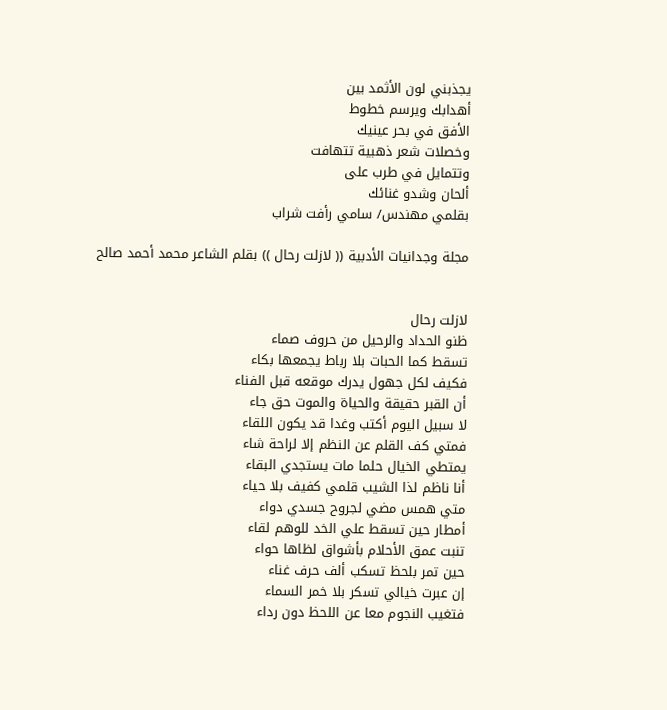يجذبني لون الأثمد بين
أهدابك ويرسم خطوط
الأفق في بحر عينيك
وخصلات شعر ذهبية تتهافت
وتتمايل في طرب على
ألحان وشدو غنائك
بقلمي مهندس/ سامي رأفت شراب

مجلة وجدانيات الأدبية (( لازلت رحال )) بقلم الشاعر محمد أحمد صالح


لازلت رحال
ظنو الحداد والرحيل من حروف صماء
تسقط كما الحبات بلا رباط يجمعها بكاء
فكيف لكل جهول يدرك موقعه قبل الفناء
أن القبر حقيقة والحياة والموت حق جاء
لا سبيل اليوم أكتب وغدا قد يكون اللقاء
فمتي كف القلم عن النظم إلا لراحة شاء
يمتطي الخيال حلما مات يستجدي البقاء
أنا ناظم لذا الشيب قلمي كفيف بلا حياء
متي همس مضي لجروح جسدي دواء
أمطار حين تسقط علي الخد للوهم لقاء
تنبت عمق الأحلام بأشواق لظاها حواء
حين تمر بلحظ تسكب ألف حرف غناء
إن عبرت خيالي تسكر بلا خمر السماء
فتغيب النجوم معا عن اللحظ دون رداء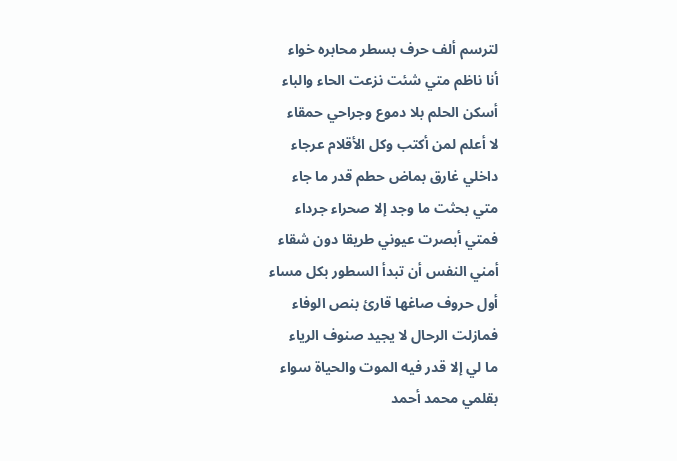لترسم ألف حرف بسطر محابره خواء
أنا ناظم متي شئت نزعت الحاء والباء
أسكن الحلم بلا دموع وجراحي حمقاء
لا أعلم لمن أكتب وكل الأقلام عرجاء
داخلي غارق بماض حطم قدر ما جاء
متي بحثت ما وجد إلا صحراء جرداء
فمتي أبصرت عيوني طريقا دون شقاء
أمني النفس أن تبدأ السطور بكل مساء
أول حروف صاغها قارئ بنص الوفاء
فمازلت الرحال لا يجيد صنوف الرياء
ما لي إلا قدر فيه الموت والحياة سواء
بقلمي محمد أحمد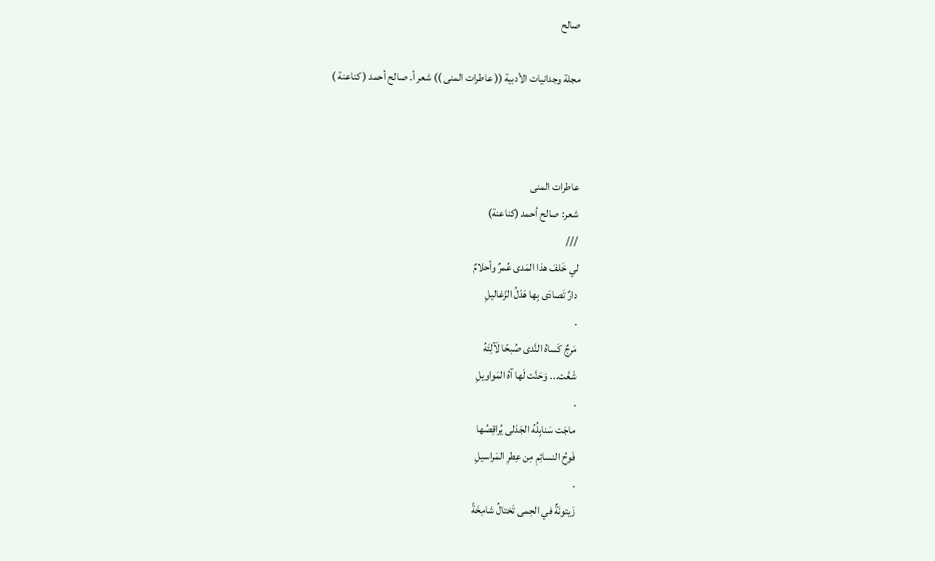صالح

مجلة وجدانيات الأدبية (( عاطرات المنى )) شعر أ. صالح أحمد ( كناعنة )



عاطرات المنى
شعر: صالح أحمد (كناعنة)
///
لي خَلفَ هذا المَدى عُمرٌ وأحلامٌ
دارٌ تَصادَى بِها هَدْلُ الزّغاليلِ
.
مَرجٌ كَساهُ النَّدى صُبحًا لَآلِئَهُ
شَعَّت... وَحَنَّت لَها آهُ المَواويلِ
.
ماجَت سَنابِلُهُ الجَذلى يُراقِصُها
فَوحُ النسائِمِ مِن عِطرِ المَراسيلِ
.
زَيتونَةٌ في الحِمى تَختالُ شامِخَةً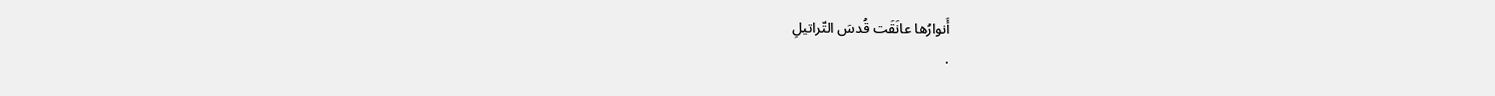أَنوارُها عانَقَت قُدسَ التّراتيلِ
.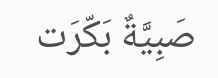صَبِيَّةٌ بَكّرَت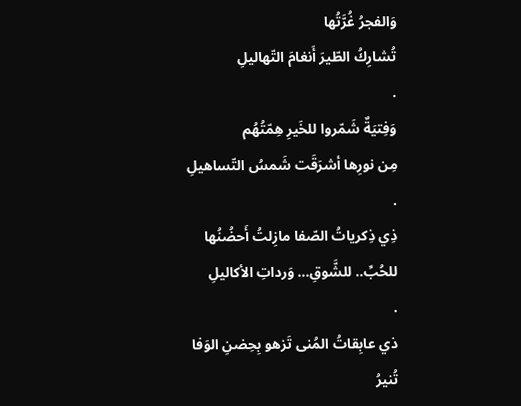وَالفجرُ غُرَّتُها
تُشارِكُ الطّيرَ أَنغامَ التّهاليلِ
.
وَفِتيَةٌ شَمّروا للخَيرِ هِمّتُهُم
مِن نورِها أشرَقَت شَمسُ التّساهيلِ
.
ذِي ذِكرياتُ الصّفا مازِلتُ أَحضُنُها
للحُبِّ.. للشَّوقِ... وَرداتِ الأكاليلِ
.
ذي عابِقاتُ المُنى تَزهو بِحِضنِ الوَفا
تُنيرُ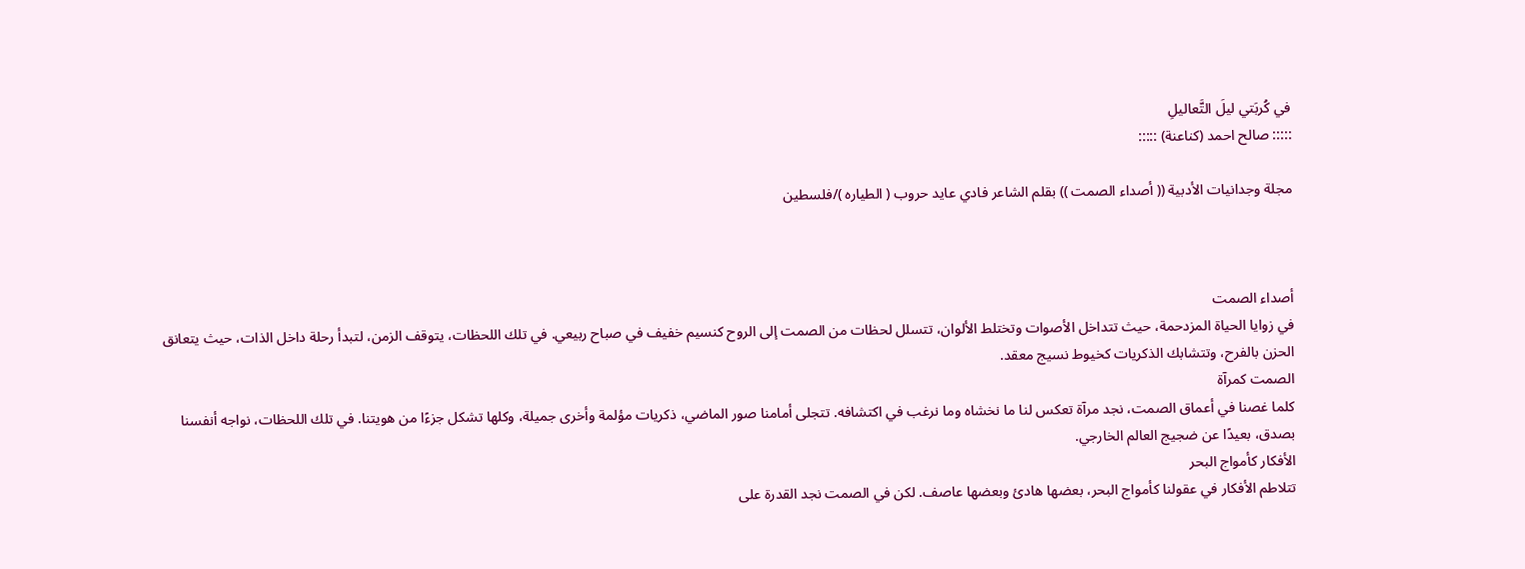في كُربَتي ليلَ التَّعاليلِ
::::: صالح احمد (كناعنة) :::::

مجلة وجدانيات الأدبية (( أصداء الصمت )) بقلم الشاعر فادي عايد حروب ( الطياره )/فلسطين



أصداء الصمت
في زوايا الحياة المزدحمة، حيث تتداخل الأصوات وتختلط الألوان، تتسلل لحظات من الصمت إلى الروح كنسيم خفيف في صباح ربيعي. في تلك اللحظات، يتوقف الزمن، لتبدأ رحلة داخل الذات، حيث يتعانق الحزن بالفرح، وتتشابك الذكريات كخيوط نسيج معقد.
الصمت كمرآة
كلما غصنا في أعماق الصمت، نجد مرآة تعكس لنا ما نخشاه وما نرغب في اكتشافه. تتجلى أمامنا صور الماضي، ذكريات مؤلمة وأخرى جميلة، وكلها تشكل جزءًا من هويتنا. في تلك اللحظات، نواجه أنفسنا بصدق، بعيدًا عن ضجيج العالم الخارجي.
الأفكار كأمواج البحر
تتلاطم الأفكار في عقولنا كأمواج البحر، بعضها هادئ وبعضها عاصف. لكن في الصمت نجد القدرة على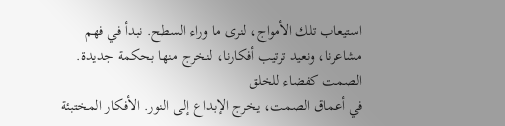استيعاب تلك الأمواج، لنرى ما وراء السطح. نبدأ في فهم مشاعرنا، ونعيد ترتيب أفكارنا، لنخرج منها بحكمة جديدة.
الصمت كفضاء للخلق
في أعماق الصمت، يخرج الإبداع إلى النور. الأفكار المختبئة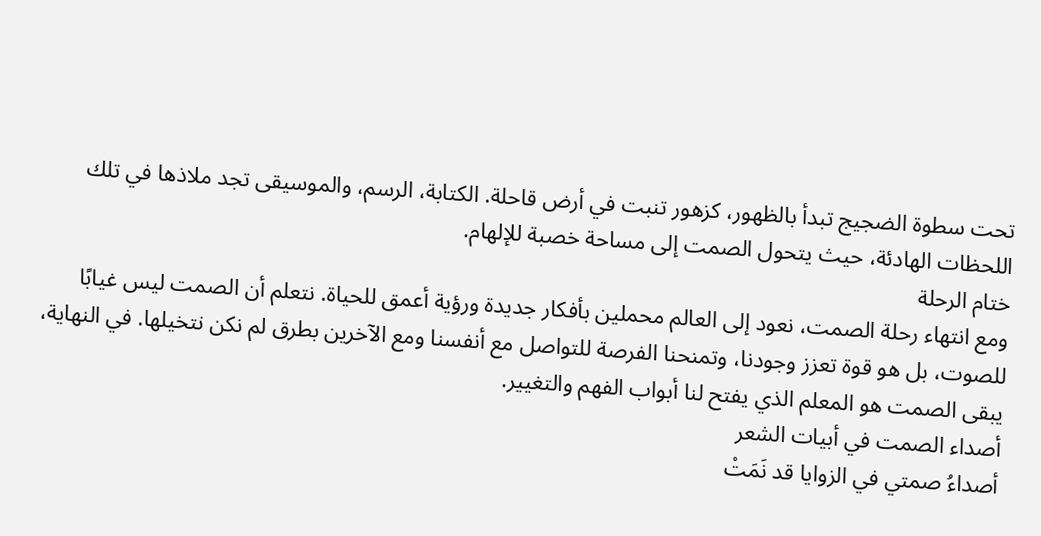تحت سطوة الضجيج تبدأ بالظهور، كزهور تنبت في أرض قاحلة. الكتابة، الرسم، والموسيقى تجد ملاذها في تلك اللحظات الهادئة، حيث يتحول الصمت إلى مساحة خصبة للإلهام.
ختام الرحلة
ومع انتهاء رحلة الصمت، نعود إلى العالم محملين بأفكار جديدة ورؤية أعمق للحياة. نتعلم أن الصمت ليس غيابًا للصوت، بل هو قوة تعزز وجودنا، وتمنحنا الفرصة للتواصل مع أنفسنا ومع الآخرين بطرق لم نكن نتخيلها. في النهاية، يبقى الصمت هو المعلم الذي يفتح لنا أبواب الفهم والتغيير.
أصداء الصمت في أبيات الشعر
أصداءُ صمتي في الزوايا قد نَمَتْ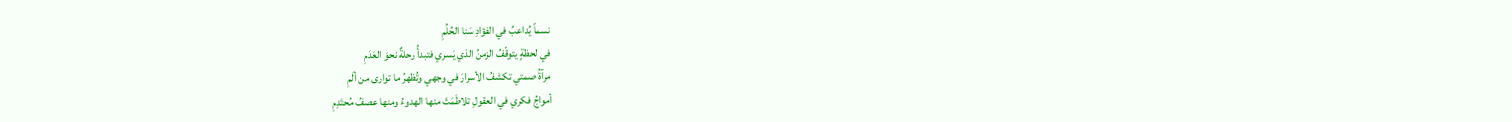نسماً يُداعبُ في الفؤادِ سَنا الحُلُمِ
في لحظةٍ يتوقّفُ الزمنُ الذي يَسري فتبدأُ رحلةٌ نحوَ العَدَمِ
مرآةُ صمتي تكشفُ الأسرارَ في وجهي وتُظهرُ ما توارى من ألَمِ
أمواجُ فكري في العقولِ تلاطَمَتْ منها الهدوءُ ومنها عصفُ مُحتَدِمِ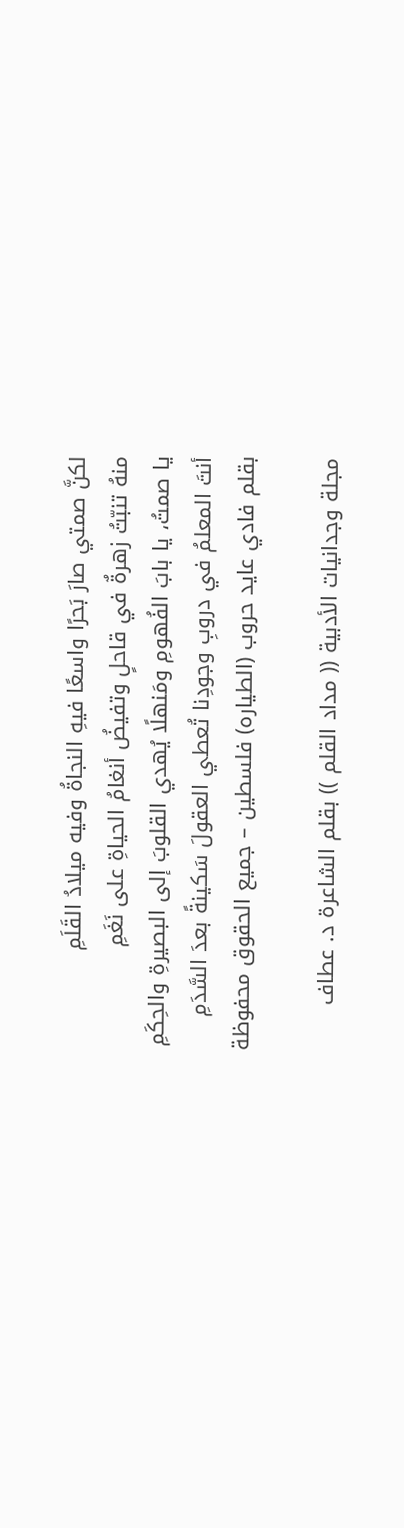لكنَّ صمتي صارَ بَحرًا واسعًا فيهِ النجاةُ وفيه ميلادُ القَلَمِ
منهُ تنبّتُ زهرةٌ في قاحلٍ وتفيضُ أنغامُ الحياةِ على نَغَمِ
يا صمتُ، يا بابَ الفُهومِ ومَنهلًا يُهدي القلوبَ إلى البصيرةِ والحِكَمِ
أنتَ المعلمُ في دروبِ وجودِنا تُعطي العقولَ سَكينةً بعدَ السَّدَمِ
بقلم فادي عايد حروب (الطياره) فلسطين – جميع الحقوق محفوظة

مجلة وجدانيات الأدبية (( مداد القلم )) بقلم الشاعرة د. عطاف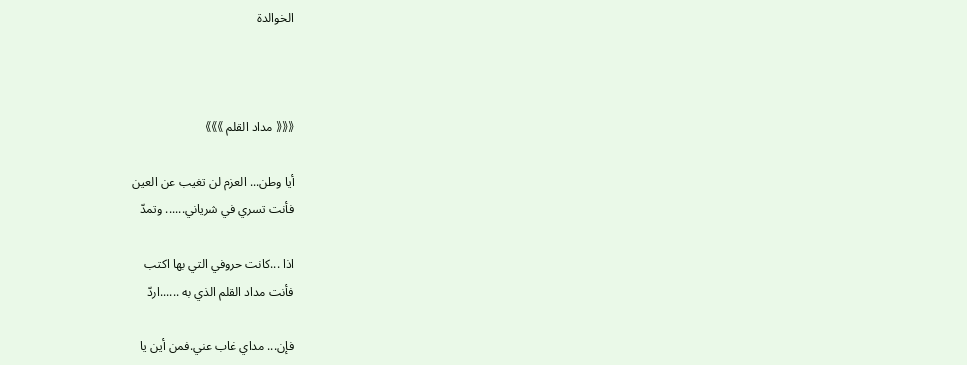الخوالدة



《《《 مداد القلم 》》》

أيا وطن... العزم لن تغيب عن العين
فأنت تسري في شرياني...... وتمدّ

اذا ...كانت حروفي التي بها اكتب
فأنت مداد القلم الذي به ......اردّ

فإن... مداي غاب عني.فمن أين يا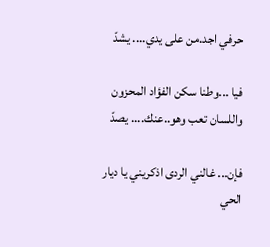حرفي اجد.من على يدي.... يشدّ

فيا ...وطنا سكن الفؤاد المحزون
واللسان تعب وهو..عنك.... يصدّ

فإن... غالني الردى اذكريني يا ديار
الحي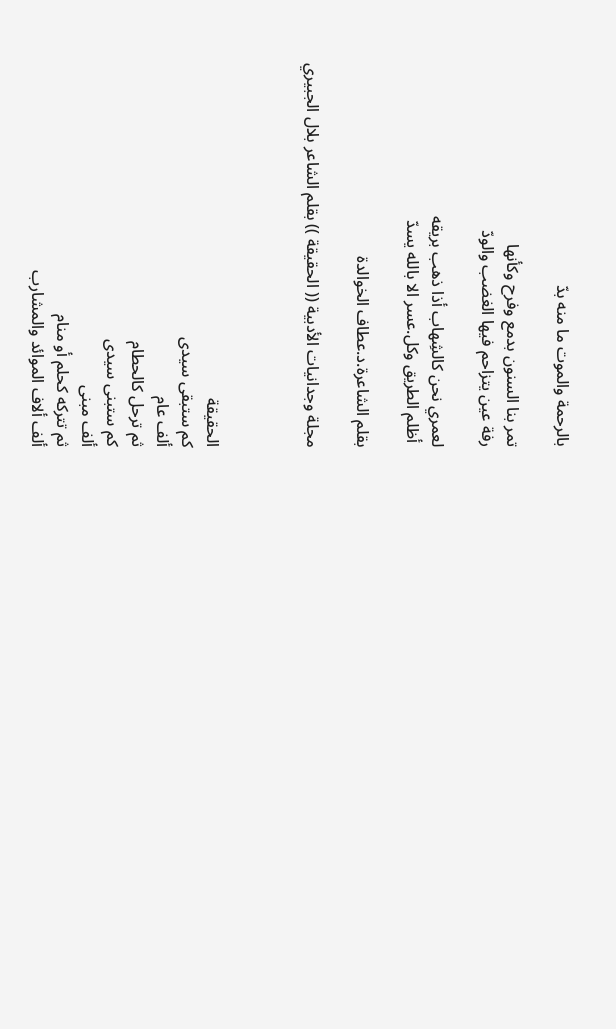بالرحمة والموت ما منه بدّ

تمر بنا السنون بدمع وفرح وكأنها
رفة عين يتزاحم فيها الغضب والودّ

لعمري نحن كالشِهاب أذا ذهب بريقه
 أظلم الطريق وكل.عسر الا بالله يسدّ

بقلم الشاعرة.د.عطاف الخوالدة

مجلة وجدانيات الأدبية (( الحقيقة )) بقلم الشاعر بلال الجبيري



الحقيقة
كم ستبقى سيدى
ألف عام
ثم ترحل كالحطام
كم ستبنى سيدى
ألف مبنى
ثم تتركه كحلم أو منام
ألف ألاف الموائد والمشارب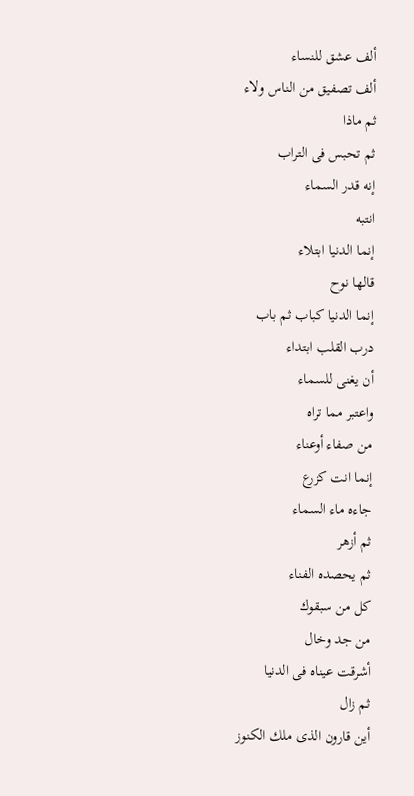ألف عشق للنساء
ألف تصفيق من الناس ولاء
ثم ماذا
ثم تحبس فى التراب
إنه قدر السماء
انتبه
إنما الدنيا ابتلاء
قالها نوح
إنما الدنيا كباب ثم باب
درب القلب ابتداء
أن يغنى للسماء
واعتبر مما تراه
من صفاء أوعناء
إنما انت كزرع
جاءه ماء السماء
ثم أزهر
ثم يحصده الفناء
كل من سبقوك
من جد وخال
أشرقت عيناه فى الدنيا
ثم زال
أين قارون الذى ملك الكنوز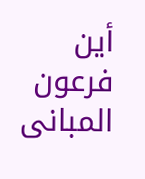أين فرعون المبانى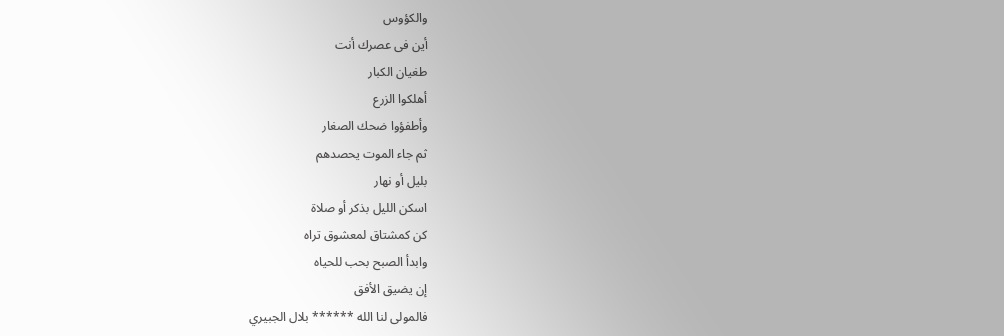والكؤوس
أين فى عصرك أنت
طغيان الكبار
أهلكوا الزرع
وأطفؤوا ضحك الصغار
ثم جاء الموت يحصدهم
بليل أو نهار
اسكن الليل بذكر أو صلاة
كن كمشتاق لمعشوق تراه
وابدأ الصبح بحب للحياه
إن يضيق الأفق
فالمولى لنا الله ****** بلال الجبيري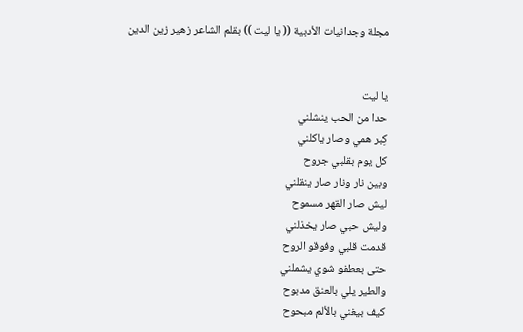مجلة وجدانيات الأدبية (( يا ليت )) بقلم الشاعر زهير زين الدين


يا ليت
حدا من الحب ينشلني
كِبر همي وصار ياكلني
كل يوم بقلبي جروح
وبين نار ونار صار ينقلني
ليش صار القهر مسموح
وليش حبي صار يخذلني
قدمت قلبي وفوقو الروح
حتى بعطفو شوي يشملني
والطير يلي بالعنق مدبوح
كيف بيغني بالألم مبحوح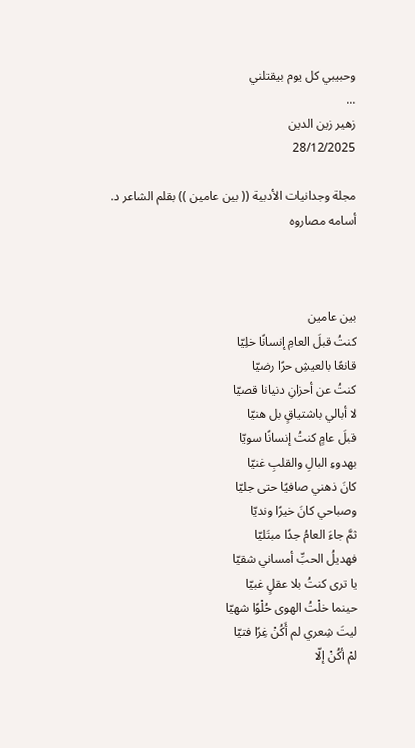وحبيبي كل يوم بيقتلني
...
زهير زين الدين
28/12/2025

مجلة وجدانيات الأدبية (( بين عامين )) بقلم الشاعر د. أسامه مصاروه



بين عامين
كنتُ قبلَ العامِ إنسانًا خلِيّا
قانعًا بالعيشِ حرًا رضيّا
كنتُ عن أحزانِ دنيانا قصيّا
لا أبالي باشتياقٍ بل هنيّا
قبلَ عامٍ كنتُ إنسانًا سويّا
بهدوءِ البالِ والقلبِ غنيّا
كانَ ذهني صافيًا حتى جليّا
وصباحي كانَ خيرًا ونديّا
ثمَّ جاءَ العامُ جدًا مبتَليّا
فهديلُ الحبِّ أمساني شقيّا
يا ترى كنتُ بلا عقلٍ غبيّا
حينما خلْتُ الهوى حُلْوًا شهيّا
ليتَ شِعري لم أَكُنْ غِرًا فتيّا
لمْ أكُنْ إلّا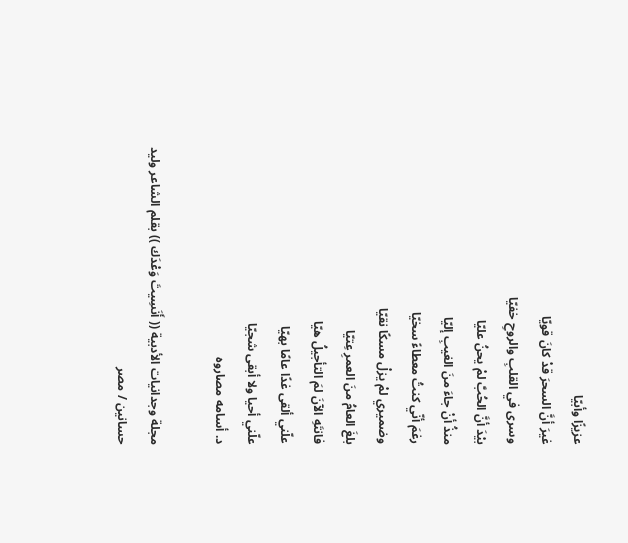عزيزًا وأبيّا
غيرَ أنَّ السحرَ قدْ كانَ قويّا
وسرى في القلبِ والروحِ خفيّا
بيْدَ أنَّ الحُبَّ لمْ يحنُ عليّا
منذُ أنْ جاءَ منَ الغيبِ إليّا
رغمَ أنّي كنتُ معطاءً سخيّا
وضميري لمْ يزلْ مسكًا نقيّا
بلغَ العامُ منَ العمرِ عِتيّا
فانتَهِ الآنَ لمَ التأجيلُ هيّا
علّني ألقى غدًا عامًا بهيّا
علّني أحيا ولا أبقى شجيّا
د. أسامه مصاروه

مجلة وجدانيات الأدبية (( أَنَسِيتَ وَعْدَك )) بقلم الشاعر وليد حسانين / مصر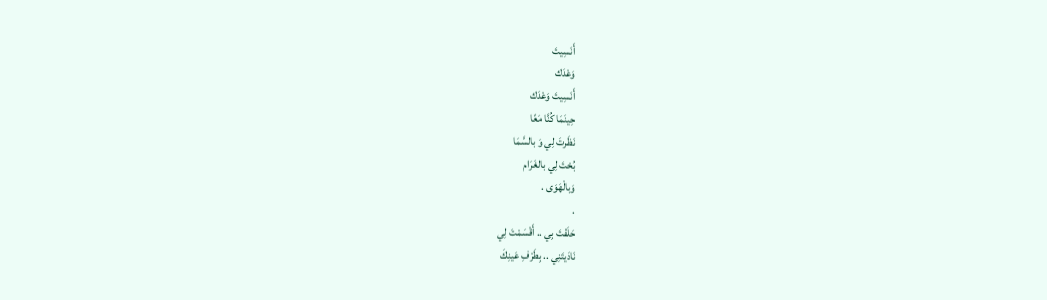أَنَسِيتَ
وَعْدَك
أَنَسِيتَ وَعْدَك
حِينَمَا كُنَّا مَعًا
نَظَرتَ لِي وَ بالسَّمَا
بُحْتَ لِي بالغَرَام
وَبالْهَوَى .
.
حَلَفْتَ بِي .. أَقْسَمْتَ لِي
نَادَيتَنِي .. بِطَرْفِ عَينِكَ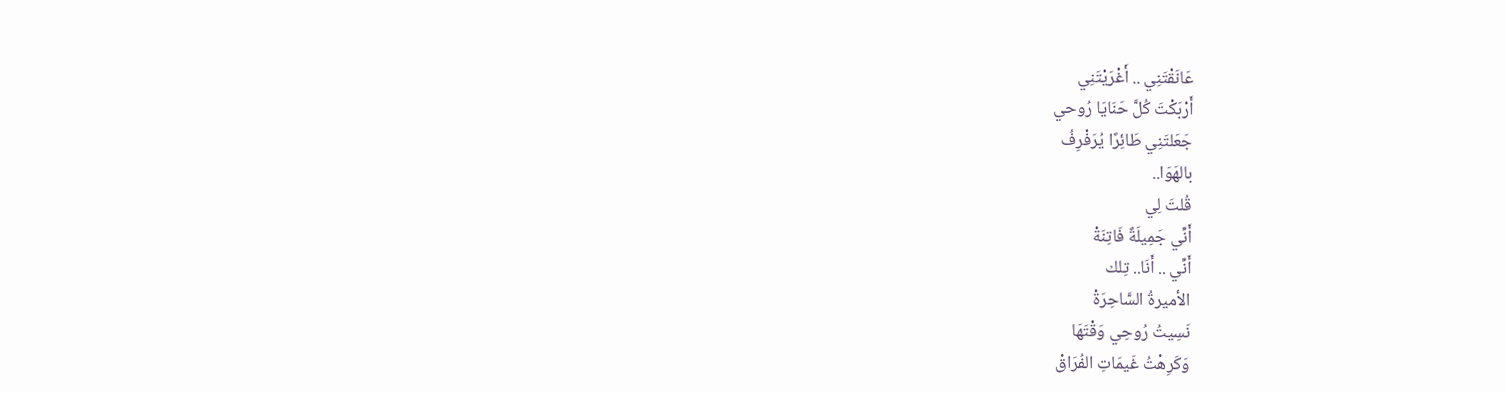عَانَقْتَنِي .. أَغْرَيْتَنِي
أَرْبَكْتَ كُلَّ حَنَايَا رُوحي
جَعَلتَنِي طَائِرًا يُرَفْرِفُ
بالهَوَا..
قُلتَ لِي
أَنِّي جَمِيلَةٌ فَاتِنَةْ
أَنِّي .. أَنَا.. تِلك
الأميرةُ السَّاحِرَةْ
نَسِيتُ رُوحِي وَقْتَهَا
وَكَرِهْتُ غَيمَاتِ الفُرَاقْ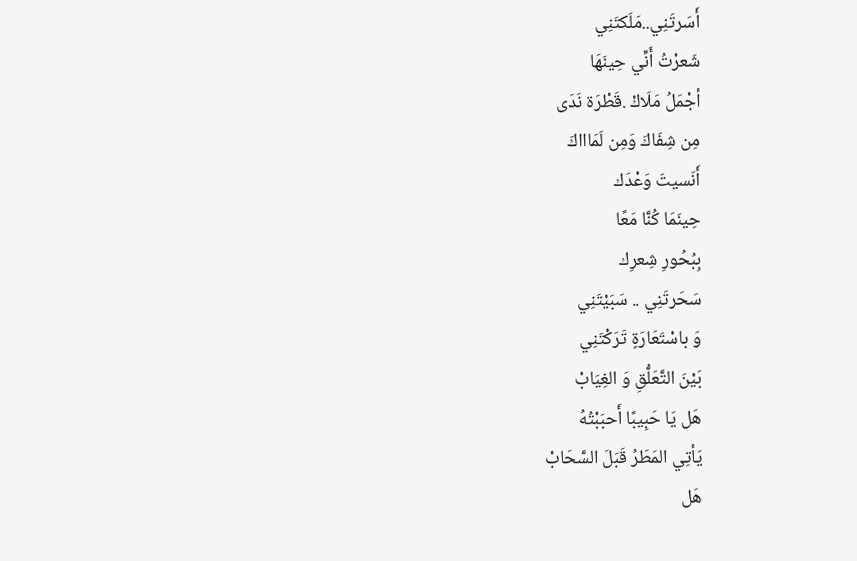أَسَرتَنِي..مَلَكتَنِي
شَعرْتُ أَنِّي حِينَهَا
أجْمَلُ مَلَاكْ .قَطْرَة نَدَى
مِن شِفَاكَ وَمِن لَمَاااكَ
أَنَسيتَ وَعْدَك
حِينَمَا كُنَّا مَعًا
بِبُحُورِ شِعرِك
سَحَرتَنِي .. سَبَيْتَنِي
وَ باسْتَعَارَةٍ تَرَكْتَنِي
بَيْنَ التَّعَلُّقِ وَ الغِيَابْ
هَل يَا حَبِيبًا أَحبَبْتُهُ
يَأتِي المَطَرُ قَبَلَ السَّحَابْ
هَل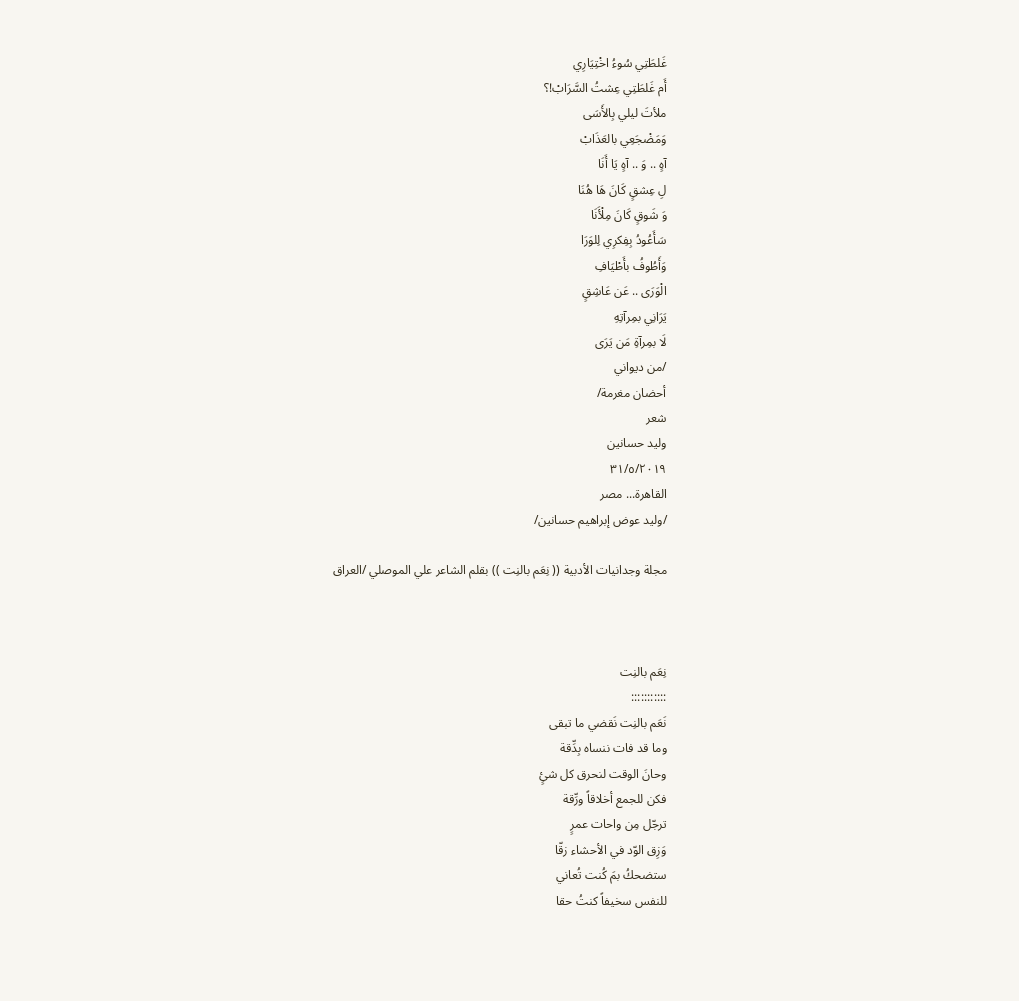غَلطَتِي سُوءُ اخْتِيَارِي
أَم غَلطَتِي عِشتُ السَّرَابْ!؟
ملأتَ ليلي بِالأَسَى
وَمَضْجَعِي بالعَذَابْ
آهٍ .. وَ .. آهٍ يَا أَنَا
لِ عِشقٍ كَانَ هَا هُنَا
وَ شَوقٍ كَانَ مِلْأَنَا
سَأَعُودُ بِفِكرِي لِلوَرَا
وَأَطُوفُ بأَطْيَافِ
الْوَرَى .. عَن عَاشِقٍ
يَرَانِي بمِرآتِهِ
لَا بمِرآةِ مَن يَرَى
/من ديواني
أحضان مغرمة/
شعر
وليد حسانين
٣١/٥/٢٠١٩
القاهرة... مصر
/وليد عوض إبراهيم حسانين/

مجلة وجدانيات الأدبية (( نِعَم بالنِت )) بقلم الشاعر علي الموصلي /العراق



نِعَم بالنِت
:::::::::::
نَعَم بالنِت نَقضي ما تبقى
وما قد فات ننساه بِدِّقة
وحانَ الوقت لنحرق كل شئٍ
فكن للجمع أخلاقاً ورِّقة
ترجّل مِن واحات عمرٍ
وَزِق الوّد في الأحشاء زقّا
ستضحكُ بمَ كُنت تُعاني
للنفس سخيفاً كنتُ حقا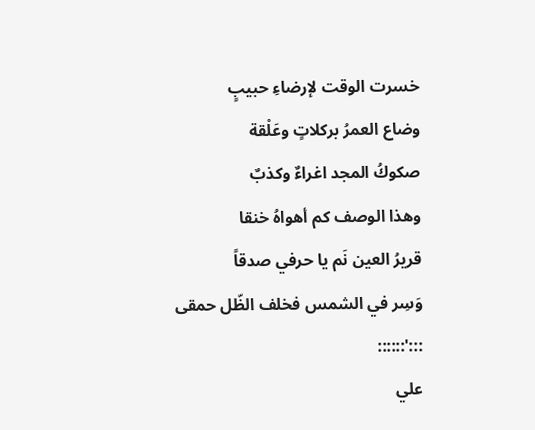خسرت الوقت لإرضاءِ حبيبٍ
وضاع العمرُ بركلاتٍ وعَلْقة
صكوكُ المجد اغراءٌ وكذبٌ
وهذا الوصف كم أهواهُ خنقا
قريرُ العين نَم يا حرفي صدقاً
وَسِر في الشمس فخلف الظّل حمقى
:::'::::::
علي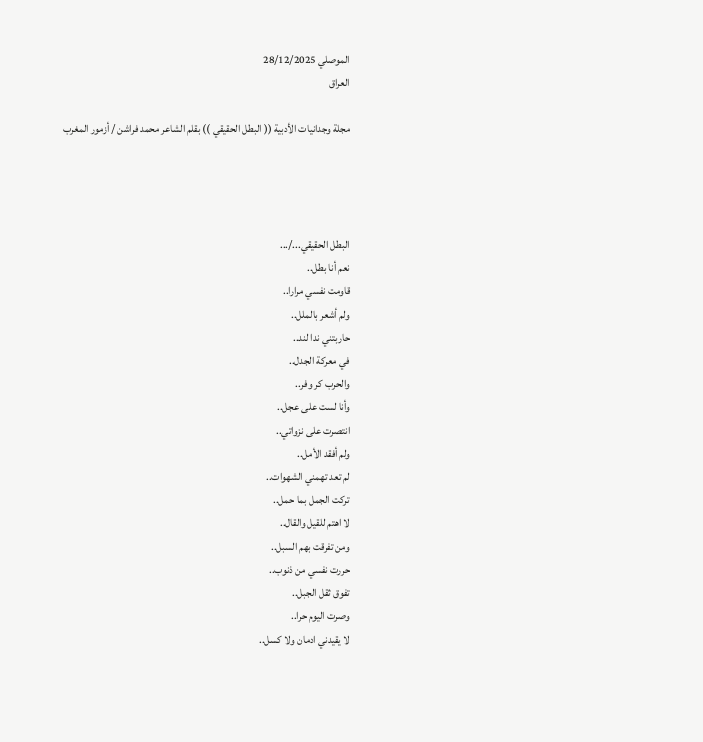الموصلي 28/12/2025
العراق

مجلة وجدانيات الأدبية (( البطل الحقيقي )) بقلم الشاعر محمد فراشن / أزمور المغرب




البطل الحقيقي.../...
نعم أنا بطل..
قاومت نفسي مرارا..
ولم أشعر بالملل..
حاربتني ندا لند..
في معركة الجدل..
والحرب كر وفر..
وأنا لست على عجل..
انتصرت على نزواتي..
ولم أفقد الأمل..
لم تعد تهمني الشهوات..
تركت الجمل بما حمل..
لا اهتم للقيل والقال..
ومن تفرقت بهم السبل..
حررت نفسي من ذنوب..
تفوق ثقل الجبل..
وصرت اليوم حرا..
لا يقيدني ادمان ولا كسل..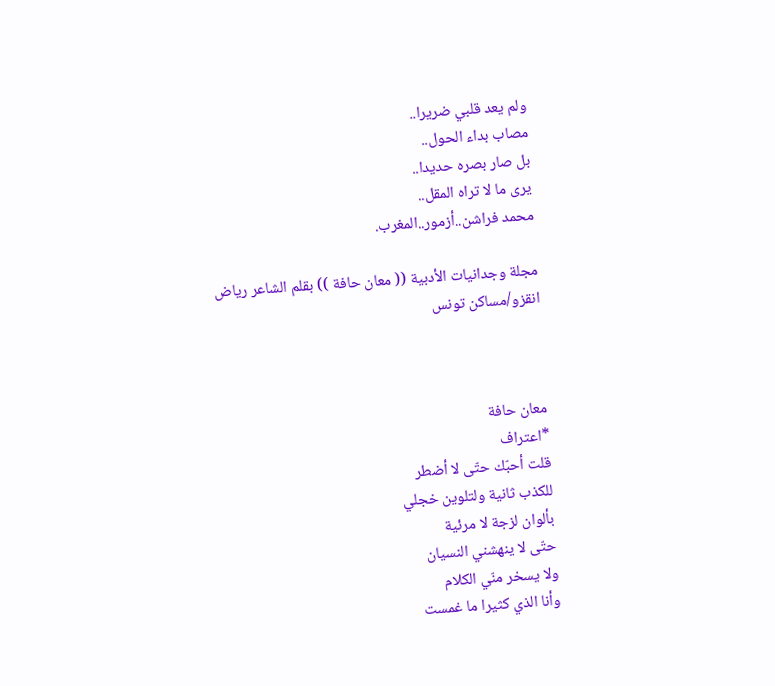ولم يعد قلبي ضريرا..
مصاب بداء الحول..
بل صار بصره حديدا..
يرى ما لا تراه المقل..
محمد فراشن..أزمور..المغرب.

مجلة وجدانيات الأدبية (( معان حافة )) بقلم الشاعر رياض انقزو/مساكن تونس



معان حافة
*اعتراف
قلت أحبّك حتّى لا أضطر
للكذب ثانية ولتلوين خجلي
بألوان لزجة لا مرئية
حتّى لا ينهشني النسيان
ولا يسخر منّي الكلام
وأنا الذي كثيرا ما غمست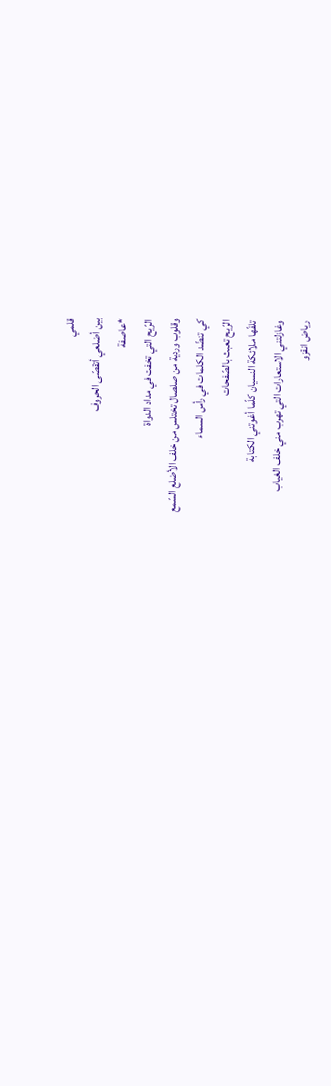قلمي
بين أضلعي أتقصّى الحروف
*عاصفة
الرّيح التي تخفت في مداد الدواة
وقلوب وردية من صلصال تختلس من خلف الأضلع السّمع
كي تنضّد الكلمات في رأس السماء
الرّيح تعبث بالصّفحات
تلفّها ملائكة النسيان كلّما أغوتني الكتابة
وغازلتني الاستعارات التي تهرب مني خلف الغياب
رياض انقزو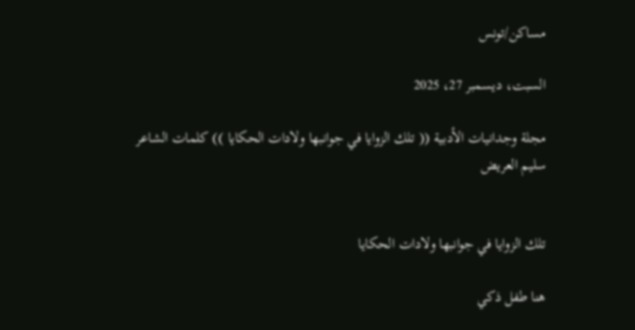مساكن/تونس

السبت، ديسمبر 27، 2025

مجلة وجدانيات الأدبية (( تلك الزوايا في جوانبها ولادات الحكايا )) كلمات الشاعر سليم العريض


تلك الزوايا في جوانبها ولادات الحكايا

هنا طفل ذكي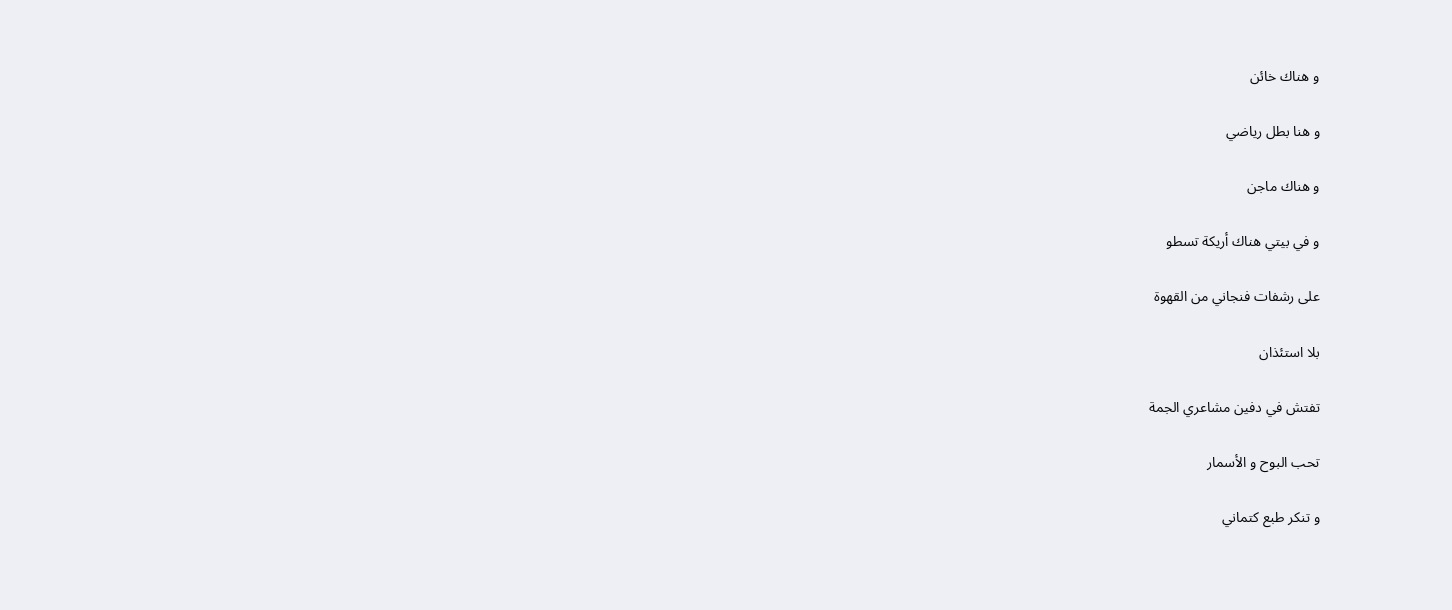و هناك خائن

و هنا بطل رياضي

و هناك ماجن

و في بيتي هناك أريكة تسطو

على رشفات فنجاني من القهوة

بلا استئذان

تفتش في دفين مشاعري الجمة

تحب البوح و الأسمار

و تنكر طبع كتماني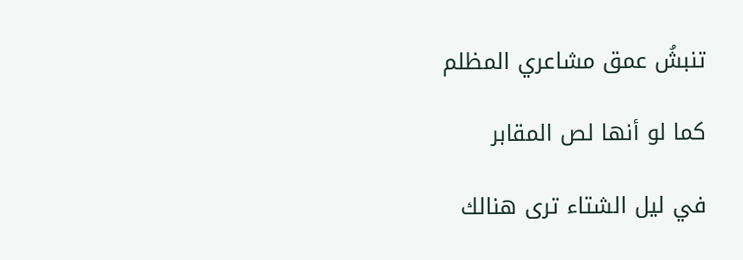تنبشُ عمق مشاعري المظلم

كما لو أنها لص المقابر

في ليل الشتاء ترى هنالك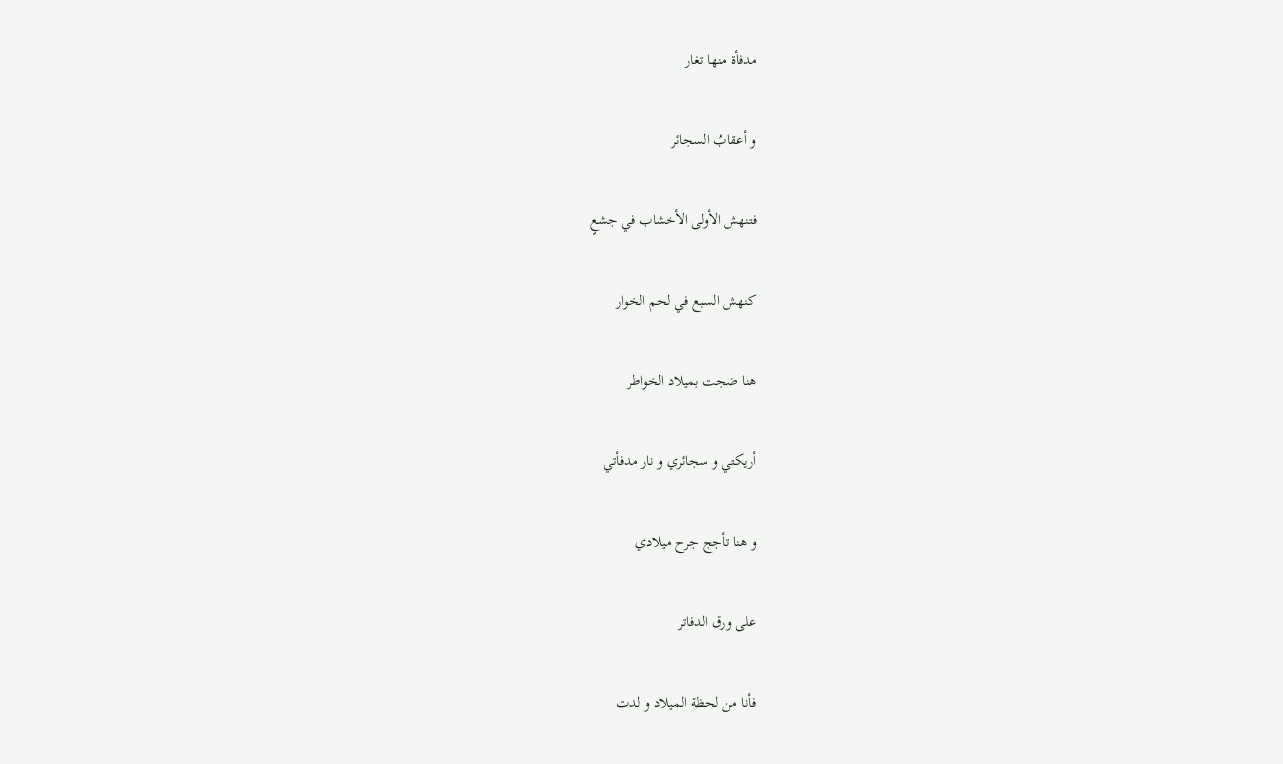مدفأة منها تغار

و أعقابُ السجائر

فتنهش الأولى الأخشاب في جشعٍ

كنهش السبع في لحم الخوار

هنا ضجت بميلاد الخواطر

أريكتي و سجائري و نار مدفأتي

و هنا تأجج جرح ميلادي

على ورق الدفاتر

فأنا من لحظة الميلاد و لدت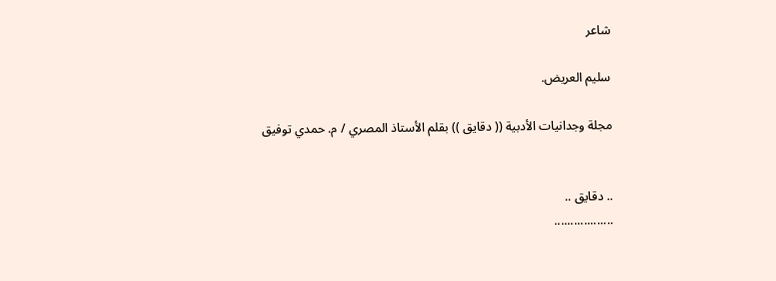شاعر

سليم العريض.

مجلة وجدانيات الأدبية (( دقايق )) بقلم الأستاذ المصري / م. حمدي توفيق


.. دقايق ..
..................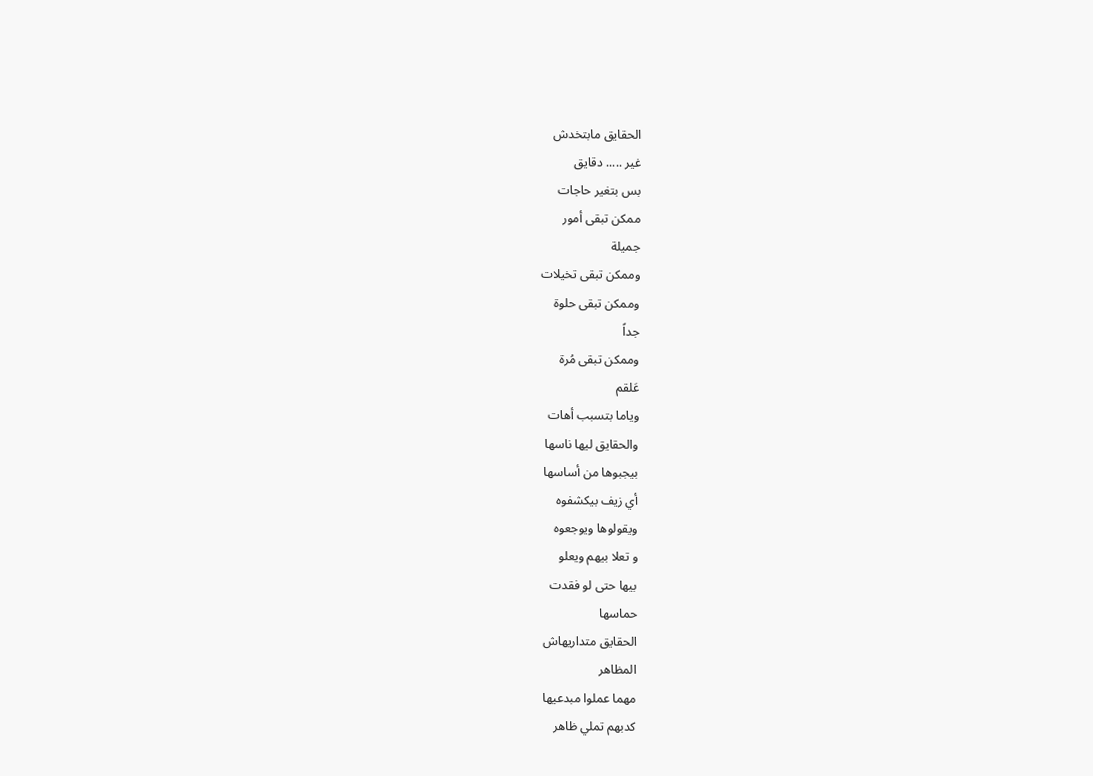الحقايق مابتخدش
غير ..... دقايق
بس بتغير حاجات
ممكن تبقى أمور
جميلة
وممكن تبقى تخيلات
وممكن تبقى حلوة
جداً
وممكن تبقى مُرة
عَلقم
وياما بتسبب أهات
والحقايق ليها ناسها
بيجبوها من أساسها
أي زيف بيكشفوه
ويقولوها ويوجعوه
و تعلا بيهم ويعلو
بيها حتى لو فقدت
حماسها
الحقايق متداريهاش
المظاهر
مهما عملوا مبدعيها
كدبهم تملي ظاهر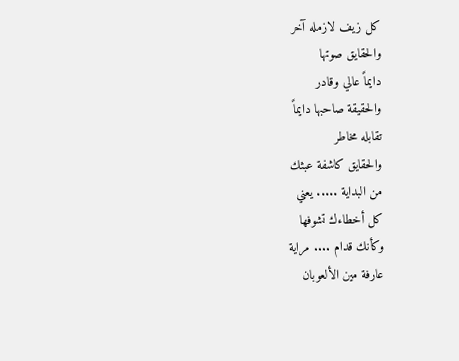كل زيف لازمله آخر
والحقايق صوتها
دايماً عالي وقادر
والحقيقة صاحبها دايماً
تقابله مخاطر
والحقايق كاشفة عبثك
من البداية ..... يعني
كل أخطاءك تشوفها
وكأنك قدام .... مراية
عارفة مين الألعوبان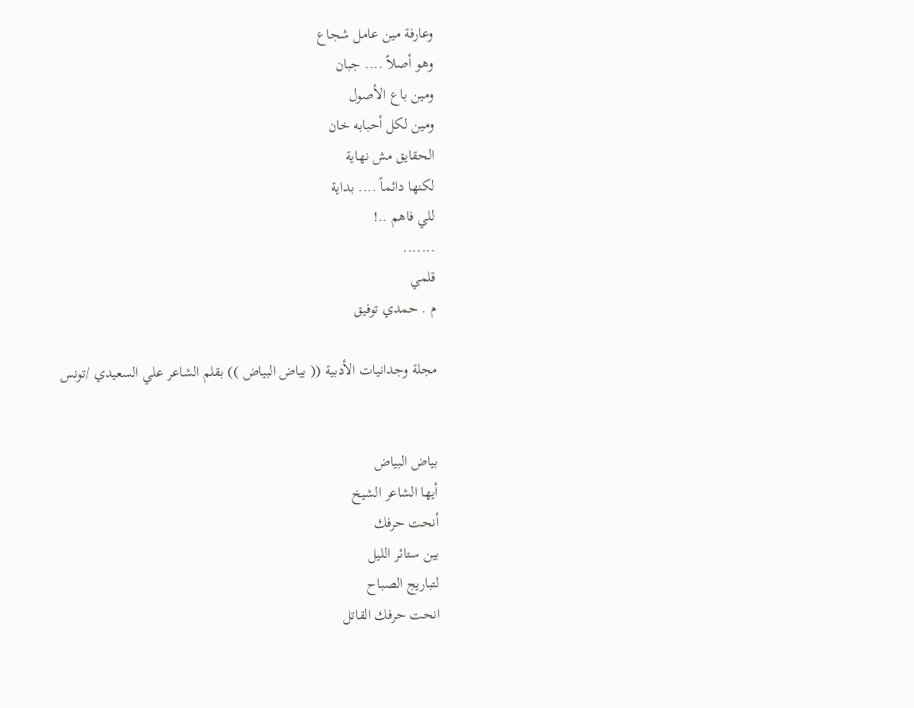وعارفة مين عامل شجاع
وهو أصلاً .... جبان
ومين باع الأصول
ومين لكل أحبابه خان
الحقايق مش نهاية
لكنها دائماً .... بداية
للي فاهم ..!
.......
قلمي
م . حمدي توفيق

مجلة وجدانيات الأدبية (( بياض البياض )) بقلم الشاعر علي السعيدي /تونس


بياض البياض
أيها الشاعر الشيخ
أنحت حرفك
بين ستائر الليل
لتباريج الصباح
انحت حرفك القاتل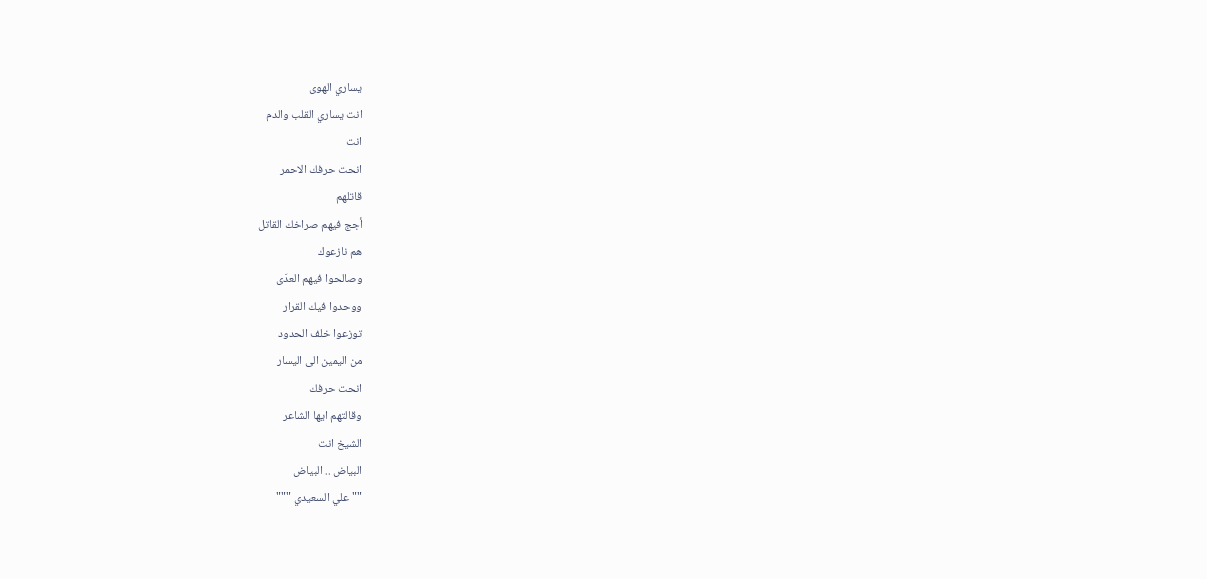يساري الهوى
انت يساري القلب والدم
انت
انحت حرفك الاحمر
قاتلهم
أجج فيهم صراخك القاتل
هم نازعوك
وصالحوا فيهم العدَى
ووحدوا فيك القرار
توزعوا خلف الحدود
من اليمين الى اليسار
انحت حرفك
وقالتهم ايها الشاعر
الشيخ انت
البياض .. البياض
"" علي السعيدي """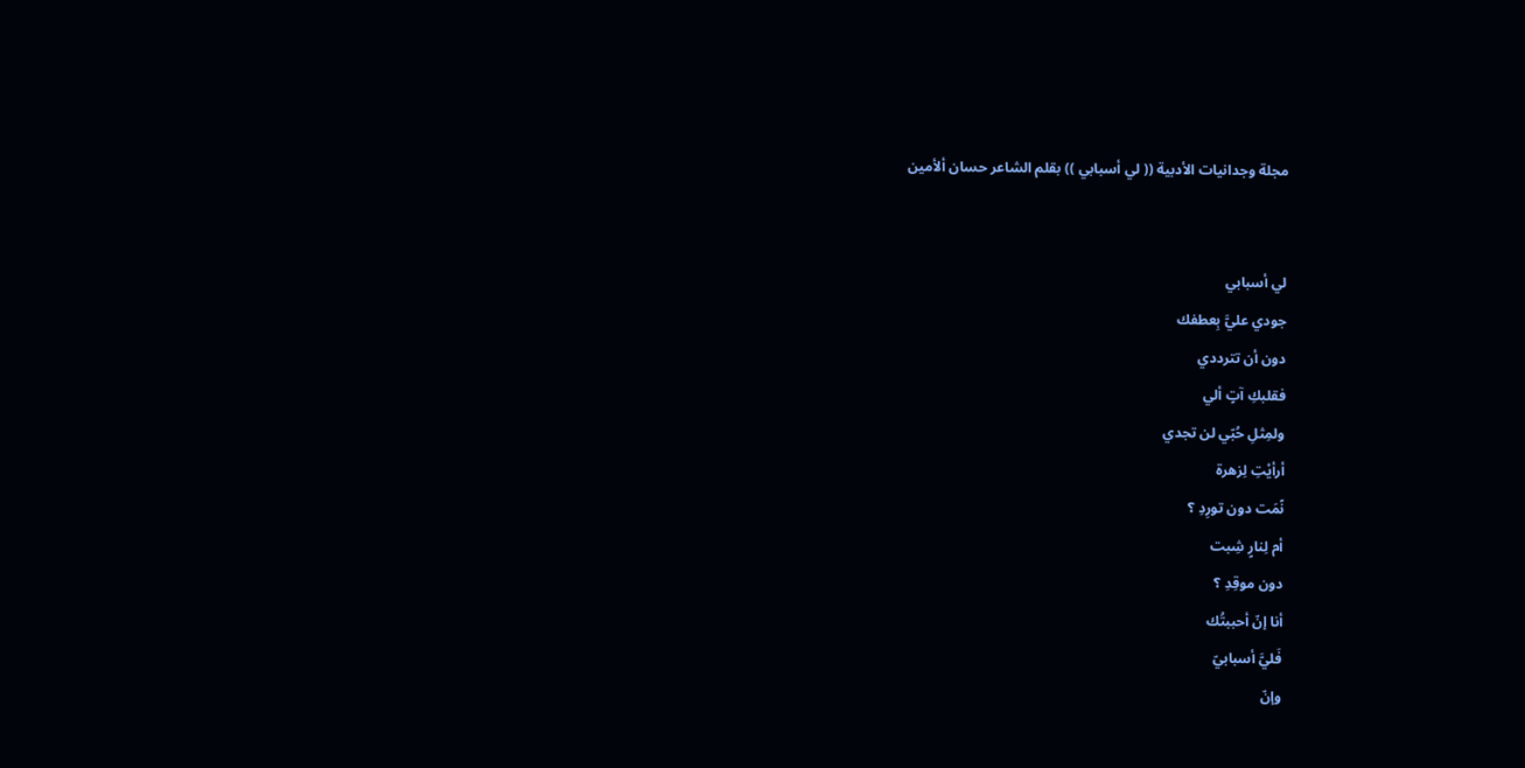مجلة وجدانيات الأدبية (( لي أسبابي )) بقلم الشاعر حسان ألأمين


لي أسبابي
جودي عليَّ بِعطفك
دون أن تترددي
فقلبكِ آتٍ ألي
ولمِثلِ حُبّي لن تجدي
أرأيْتِ لِزهرة
نًمَت دون تورِدِ ؟
أم لِنارٍ شِبت
دون موقِدِ ؟
أنا إنّ أحببتُك
فَليَّ أسبابيّ
وإنّ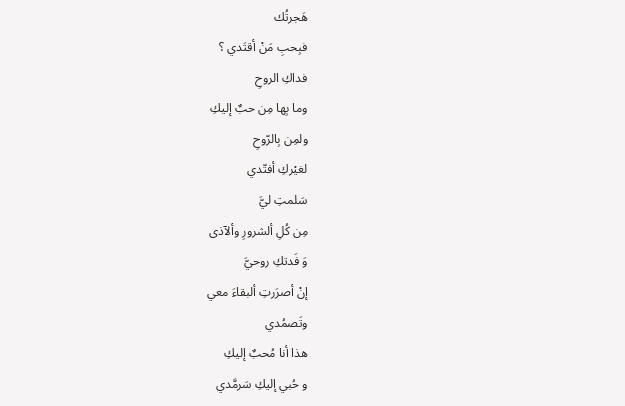هَجرتُك
فبِحبِ مَنْ أقتَدي ؟
فداكِ الروحِ
وما بِها مِن حبٌ إليكِ
ولمِن بِالرّوحِ
لغيْركِ أفتّدي
سَلمتِ ليَّ
مِن كُلِ ألشرورِ وألآذى
وَ فَدتكِ روحيَّ
إنْ أصرَرتِ ألبقاءَ معي
وتَصمُدي
هذا أنا مُحبٌ إليكِ
و حُبي إليكِ سَرمَّدي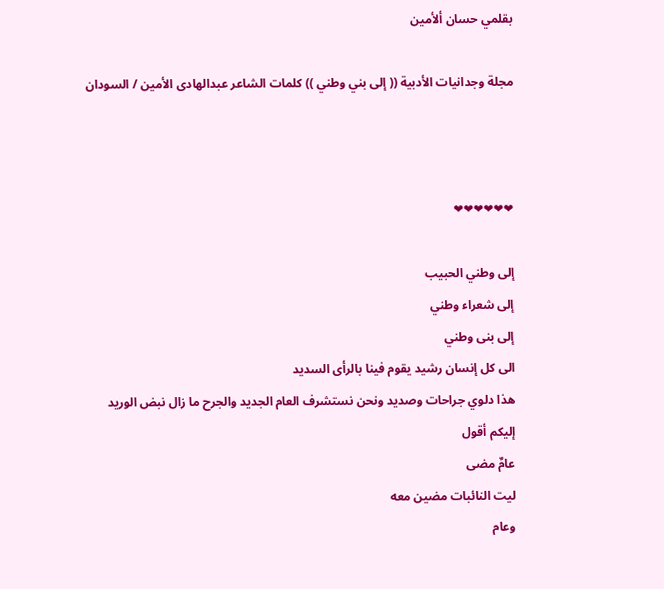بقلمي حسان ألأمين

مجلة وجدانيات الأدبية (( إلى بني وطني )) كلمات الشاعر عبدالهادى الأمين / السودان



❤❤❤❤❤❤

إلى وطني الحبيب
إلى شعراء وطني
إلى بنى وطني
الى كل إنسان رشيد يقوم فينا بالرأى السديد
هذا دلوي جراحات وصديد ونحن نستشرف العام الجديد والجرح ما زال نبض الوريد
إليكم أقول
عامٌ مضى
ليت النائبات مضين معه
وعام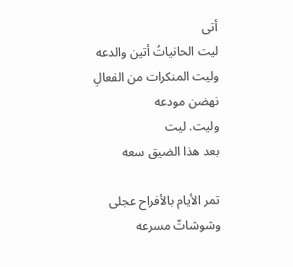أتى
ليت الحانياتُ أتين والدعه
وليت المنكرات من الفعالِ
نهضن مودعه
وليت. ليت
بعد هذا الضيق سعه

تمر الأيام بالأفراح عجلى
وشوشاتّ مسرعه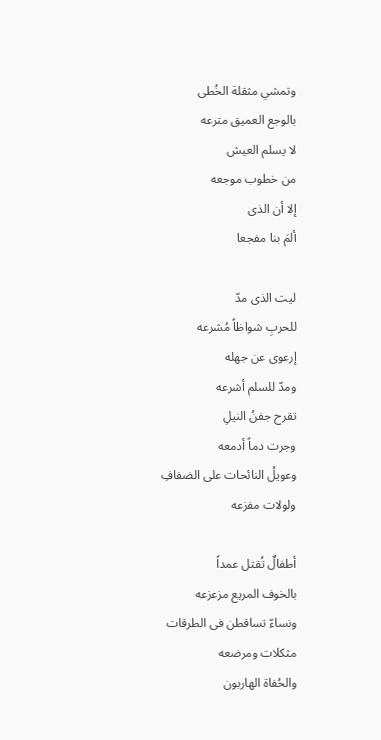وتمشي مثقلة الخُطى
بالوجع العميق مترعه
لا يسلم العيش
من خطوب موجعه
إلا أن الذى
ألمَ بنا مفجعا

ليت الذى مدّ
للحربِ شواظاً مُشرعه
إرعوى عن جهله
ومدّ للسلم أشرعه
تقرح جفنُ النيلِ
وجرت دماً أدمعه
وعويلُ النائحات على الضفافِ
ولولات مفزعه

أطفالٌ تُقتل عمداً
بالخوف المريع مزعزعه
ونساءّ تساقطن فى الطرقات
مثكلات ومرضعه
والحُفاة الهاربون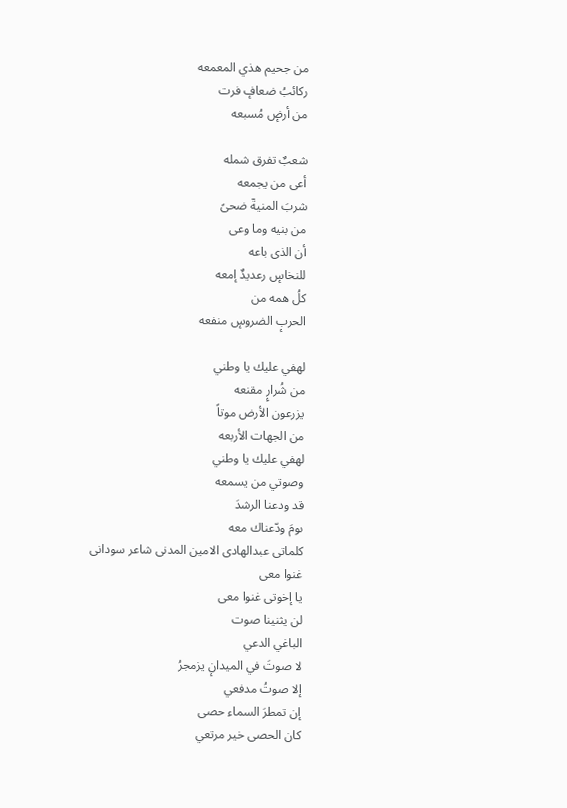من جحيم هذي المعمعه
ركائبُ ضعافٕ فرت
من أرضٕ مُسبعه

شعبٌ تفرق شمله
أعى من يجمعه
شربَ المنيةٓ ضحىً
من بنيه وما وعى
أن الذى باعه
للنخاسٕ رعديدٌ إمعه
كلُ همه من
الحربٕ الضروسٕ منفعه

لهفي عليك يا وطني
من شُرارِٕ مقنعه
يزرعون الأرض موتاً
من الجهات الأربعه
لهفي عليك يا وطني
وصوتي من يسمعه
قد ودعنا الرشدَ
ىومَ ودّعناك معه
كلماتى عبدالهادى الامين المدنى شاعر سودانى
غنوا معى
يا إخوتى غنوا معى
لن يثنينا صوت
الباغي الدعي
لا صوتَ في الميدانٕ يزمجرُ
إلا صوتُ مدفعي
إن تمطرَ السماء حصى
كان الحصى خير مرتعي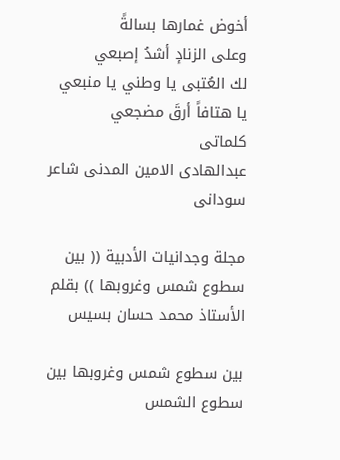أخوض غمارها بسالةً
وعلى الزنادٕ أشدُ إصبعي
لك العُتبى يا وطني يا منبعي
يا هتافاً أرقَ مضجعي
كلماتى
عبدالهادى الامين المدنى شاعر سودانى

مجلة وجدانيات الأدبية (( بين سطوع شمس وغروبها )) بقلم الأستاذ محمد حسان بسيس

بين سطوع شمس وغروبها بين سطوع الشمس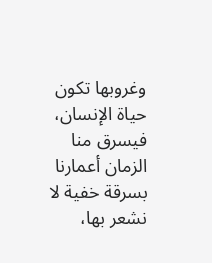وغروبها تكون حياة الإنسان، فيسرق منا الزمان أعمارنا بسرقة خفية لا نشعر بها،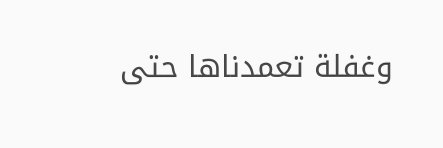وغفلة تعمدناها حتى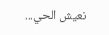نعيش الحي...